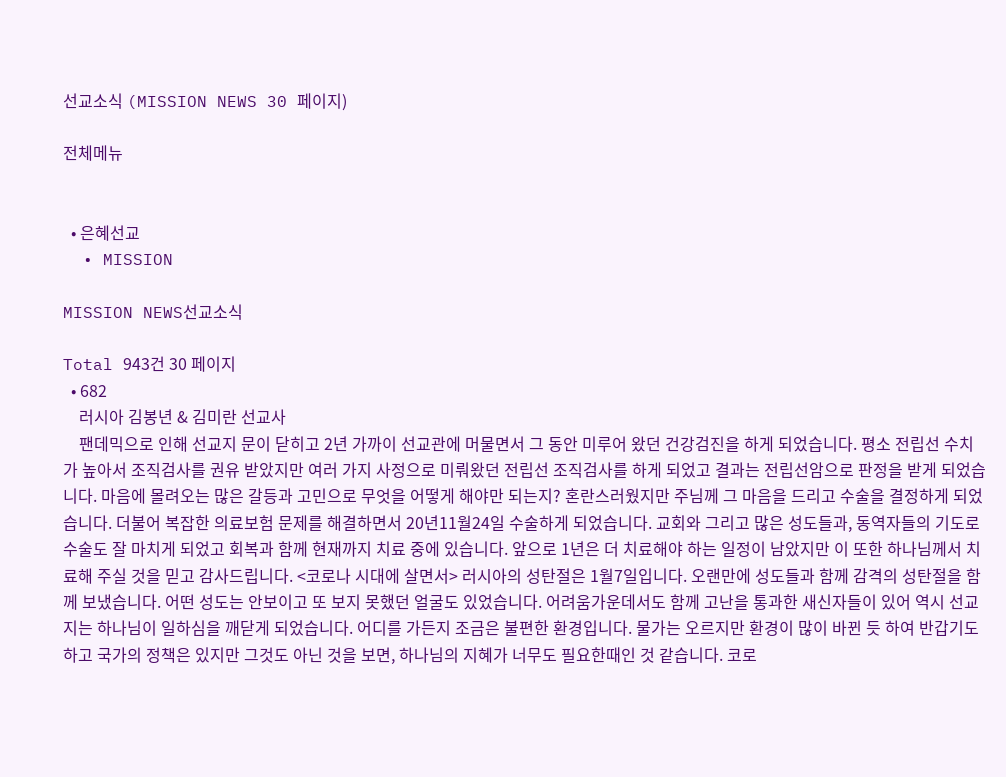선교소식 (MISSION NEWS 30 페이지)

전체메뉴


  • 은혜선교
  • MISSION

MISSION NEWS선교소식

Total 943건 30 페이지
  • 682
    러시아 김봉년 & 김미란 선교사
    팬데믹으로 인해 선교지 문이 닫히고 2년 가까이 선교관에 머물면서 그 동안 미루어 왔던 건강검진을 하게 되었습니다. 평소 전립선 수치가 높아서 조직검사를 권유 받았지만 여러 가지 사정으로 미뤄왔던 전립선 조직검사를 하게 되었고 결과는 전립선암으로 판정을 받게 되었습니다. 마음에 몰려오는 많은 갈등과 고민으로 무엇을 어떻게 해야만 되는지? 혼란스러웠지만 주님께 그 마음을 드리고 수술을 결정하게 되었습니다. 더불어 복잡한 의료보험 문제를 해결하면서 20년11월24일 수술하게 되었습니다. 교회와 그리고 많은 성도들과, 동역자들의 기도로 수술도 잘 마치게 되었고 회복과 함께 현재까지 치료 중에 있습니다. 앞으로 1년은 더 치료해야 하는 일정이 남았지만 이 또한 하나님께서 치료해 주실 것을 믿고 감사드립니다. <코로나 시대에 살면서> 러시아의 성탄절은 1월7일입니다. 오랜만에 성도들과 함께 감격의 성탄절을 함께 보냈습니다. 어떤 성도는 안보이고 또 보지 못했던 얼굴도 있었습니다. 어려움가운데서도 함께 고난을 통과한 새신자들이 있어 역시 선교지는 하나님이 일하심을 깨닫게 되었습니다. 어디를 가든지 조금은 불편한 환경입니다. 물가는 오르지만 환경이 많이 바뀐 듯 하여 반갑기도 하고 국가의 정책은 있지만 그것도 아닌 것을 보면, 하나님의 지혜가 너무도 필요한때인 것 같습니다. 코로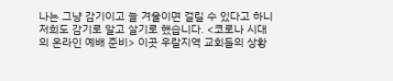나는 그냥 감기이고 늘 겨울이면 걸릴 수 있다고 하니 저희도 감기로 알고 살기로 했습니다. <코로나 시대의 온라인 예배 준비> 이곳 우랄지역 교회들의 상황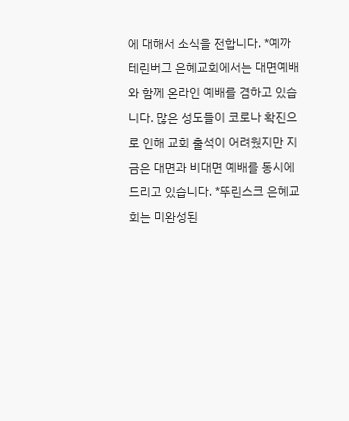에 대해서 소식을 전합니다. *예까테린버그 은혜교회에서는 대면예배와 함께 온라인 예배를 겸하고 있습니다. 많은 성도들이 코로나 확진으로 인해 교회 출석이 어려웠지만 지금은 대면과 비대면 예배를 동시에 드리고 있습니다. *뚜린스크 은혜교회는 미완성된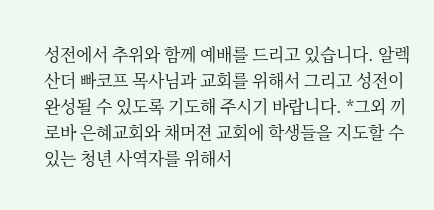성전에서 추위와 함께 예배를 드리고 있습니다. 알렉산더 빠코프 목사님과 교회를 위해서 그리고 성전이 완성될 수 있도록 기도해 주시기 바랍니다. *그외 끼로바 은혜교회와 채머젼 교회에 학생들을 지도할 수 있는 청년 사역자를 위해서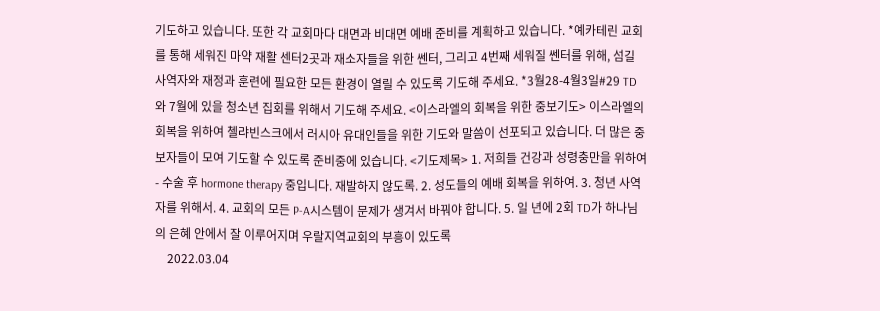기도하고 있습니다. 또한 각 교회마다 대면과 비대면 예배 준비를 계획하고 있습니다. *예카테린 교회를 통해 세워진 마약 재활 센터2곳과 재소자들을 위한 쎈터, 그리고 4번째 세워질 쎈터를 위해, 섬길 사역자와 재정과 훈련에 필요한 모든 환경이 열릴 수 있도록 기도해 주세요. *3월28-4월3일#29 TD 와 7월에 있을 청소년 집회를 위해서 기도해 주세요. <이스라엘의 회복을 위한 중보기도> 이스라엘의 회복을 위하여 첼랴빈스크에서 러시아 유대인들을 위한 기도와 말씀이 선포되고 있습니다. 더 많은 중보자들이 모여 기도할 수 있도록 준비중에 있습니다. <기도제목> 1. 저희들 건강과 성령충만을 위하여- 수술 후 hormone therapy 중입니다. 재발하지 않도록. 2. 성도들의 예배 회복을 위하여. 3. 청년 사역자를 위해서. 4. 교회의 모든 P-A시스템이 문제가 생겨서 바꿔야 합니다. 5. 일 년에 2회 TD가 하나님의 은혜 안에서 잘 이루어지며 우랄지역교회의 부흥이 있도록
    2022.03.04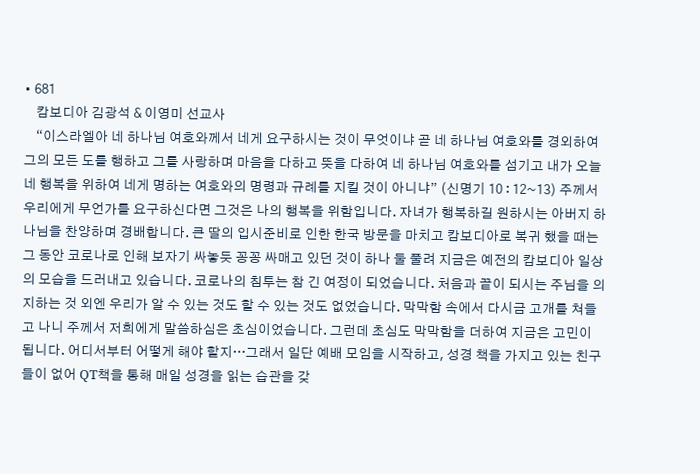• 681
    캄보디아 김광석 & 이영미 선교사
    “이스라엘아 네 하나님 여호와께서 네게 요구하시는 것이 무엇이냐 곧 네 하나님 여호와를 경외하여 그의 모든 도를 행하고 그를 사랑하며 마음을 다하고 뜻을 다하여 네 하나님 여호와를 섬기고 내가 오늘 네 행복을 위하여 네게 명하는 여호와의 명령과 규례를 지킬 것이 아니냐” (신명기 10 : 12~13) 주께서 우리에게 무언가를 요구하신다면 그것은 나의 행복을 위함입니다. 자녀가 행복하길 원하시는 아버지 하나님을 찬양하며 경배합니다. 큰 딸의 입시준비로 인한 한국 방문을 마치고 캄보디아로 복귀 했을 때는 그 동안 코로나로 인해 보자기 싸놓듯 꽁꽁 싸매고 있던 것이 하나 둘 풀려 지금은 예전의 캄보디아 일상의 모습을 드러내고 있습니다. 코로나의 침투는 참 긴 여정이 되었습니다. 처음과 끝이 되시는 주님을 의지하는 것 외엔 우리가 알 수 있는 것도 할 수 있는 것도 없었습니다. 막막함 속에서 다시금 고개를 쳐들고 나니 주께서 저희에게 말씀하심은 초심이었습니다. 그런데 초심도 막막함을 더하여 지금은 고민이 됩니다. 어디서부터 어떻게 해야 할지…그래서 일단 예배 모임을 시작하고, 성경 책을 가지고 있는 친구들이 없어 QT책을 통해 매일 성경을 읽는 습관을 갖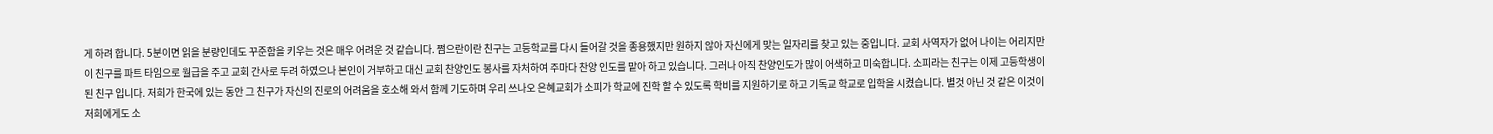게 하려 합니다. 5분이면 읽을 분량인데도 꾸준함을 키우는 것은 매우 어려운 것 같습니다. 쩜으란이란 친구는 고등학교를 다시 들어갈 것을 종용했지만 원하지 않아 자신에게 맞는 일자리를 찾고 있는 중입니다. 교회 사역자가 없어 나이는 어리지만 이 친구를 파트 타임으로 월급을 주고 교회 간사로 두려 하였으나 본인이 거부하고 대신 교회 찬양인도 봉사를 자처하여 주마다 찬양 인도를 맡아 하고 있습니다. 그러나 아직 찬양인도가 많이 어색하고 미숙합니다. 소피라는 친구는 이제 고등학생이 된 친구 입니다. 저희가 한국에 있는 동안 그 친구가 자신의 진로의 어려움을 호소해 와서 함께 기도하며 우리 쓰나오 은혜교회가 소피가 학교에 진학 할 수 있도록 학비를 지원하기로 하고 기독교 학교로 입학을 시켰습니다. 별것 아닌 것 같은 이것이 저희에게도 소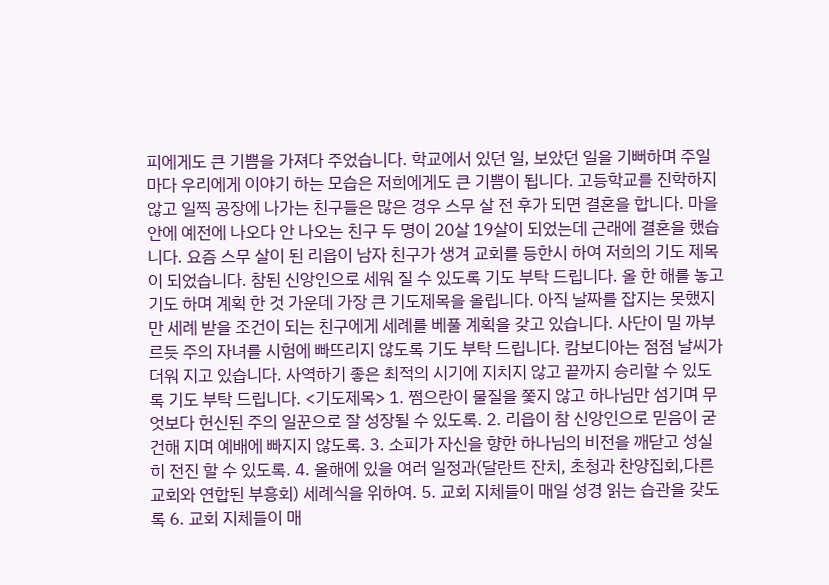피에게도 큰 기쁨을 가져다 주었습니다. 학교에서 있던 일, 보았던 일을 기뻐하며 주일 마다 우리에게 이야기 하는 모습은 저희에게도 큰 기쁨이 됩니다. 고등학교를 진학하지 않고 일찍 공장에 나가는 친구들은 많은 경우 스무 살 전 후가 되면 결혼을 합니다. 마을 안에 예전에 나오다 안 나오는 친구 두 명이 20살 19살이 되었는데 근래에 결혼을 했습니다. 요즘 스무 살이 된 리읍이 남자 친구가 생겨 교회를 등한시 하여 저희의 기도 제목이 되었습니다. 참된 신앙인으로 세워 질 수 있도록 기도 부탁 드립니다. 올 한 해를 놓고 기도 하며 계획 한 것 가운데 가장 큰 기도제목을 올립니다. 아직 날짜를 잡지는 못했지만 세례 받을 조건이 되는 친구에게 세례를 베풀 계획을 갖고 있습니다. 사단이 밀 까부르듯 주의 자녀를 시험에 빠뜨리지 않도록 기도 부탁 드립니다. 캄보디아는 점점 날씨가 더워 지고 있습니다. 사역하기 좋은 최적의 시기에 지치지 않고 끝까지 승리할 수 있도록 기도 부탁 드립니다. <기도제목> 1. 쩜으란이 물질을 쫓지 않고 하나님만 섬기며 무엇보다 헌신된 주의 일꾼으로 잘 성장될 수 있도록. 2. 리읍이 참 신앙인으로 믿음이 굳건해 지며 예배에 빠지지 않도록. 3. 소피가 자신을 향한 하나님의 비전을 깨닫고 성실히 전진 할 수 있도록. 4. 올해에 있을 여러 일정과(달란트 잔치, 초청과 찬양집회,다른 교회와 연합된 부흥회) 세례식을 위하여. 5. 교회 지체들이 매일 성경 읽는 습관을 갖도록 6. 교회 지체들이 매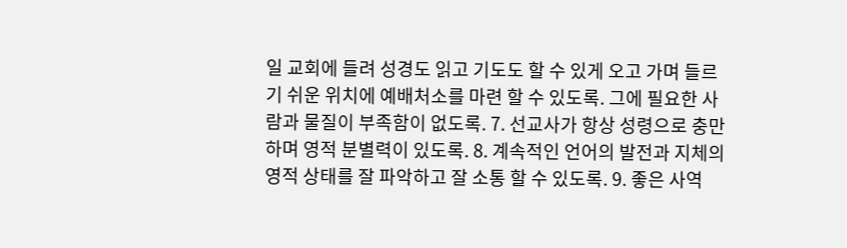일 교회에 들려 성경도 읽고 기도도 할 수 있게 오고 가며 들르기 쉬운 위치에 예배처소를 마련 할 수 있도록. 그에 필요한 사람과 물질이 부족함이 없도록. 7. 선교사가 항상 성령으로 충만하며 영적 분별력이 있도록. 8. 계속적인 언어의 발전과 지체의 영적 상태를 잘 파악하고 잘 소통 할 수 있도록. 9. 좋은 사역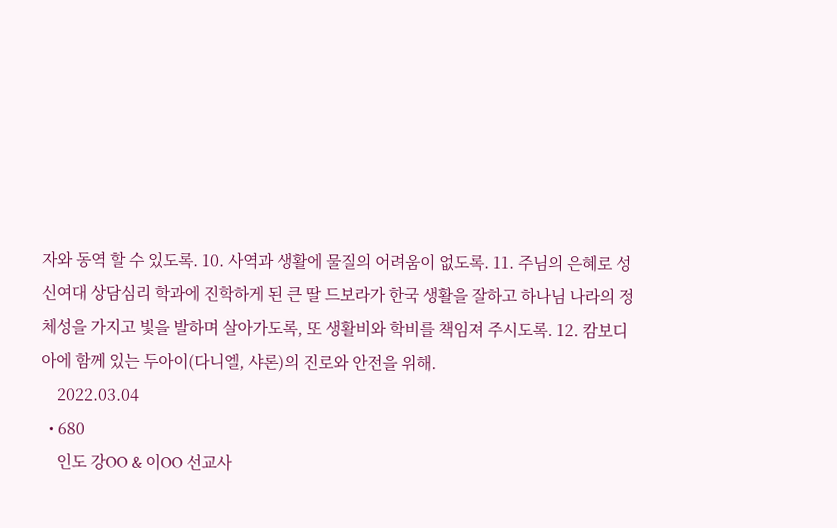자와 동역 할 수 있도록. 10. 사역과 생활에 물질의 어려움이 없도록. 11. 주님의 은혜로 성신여대 상담심리 학과에 진학하게 된 큰 딸 드보라가 한국 생활을 잘하고 하나님 나라의 정체성을 가지고 빛을 발하며 살아가도록, 또 생활비와 학비를 책임져 주시도록. 12. 캄보디아에 함께 있는 두아이(다니엘, 샤론)의 진로와 안전을 위해.
    2022.03.04
  • 680
    인도 강OO & 이OO 선교사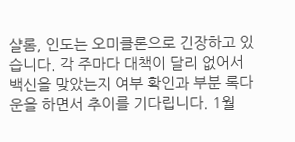샬롬, 인도는 오미클론으로 긴장하고 있습니다. 각 주마다 대책이 달리 없어서 백신을 맞았는지 여부 확인과 부분 록다운을 하면서 추이를 기다립니다. 1월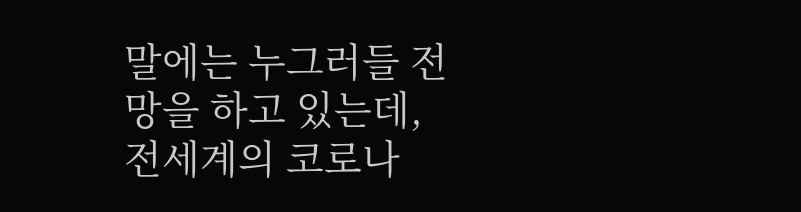말에는 누그러들 전망을 하고 있는데, 전세계의 코로나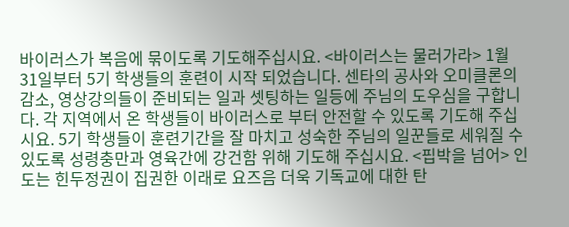바이러스가 복음에 묶이도록 기도해주십시요. <바이러스는 물러가라> 1월 31일부터 5기 학생들의 훈련이 시작 되었습니다. 센타의 공사와 오미클론의 감소, 영상강의들이 준비되는 일과 셋팅하는 일등에 주님의 도우심을 구합니다. 각 지역에서 온 학생들이 바이러스로 부터 안전할 수 있도록 기도해 주십시요. 5기 학생들이 훈련기간을 잘 마치고 성숙한 주님의 일꾼들로 세워질 수 있도록 성령충만과 영육간에 강건함 위해 기도해 주십시요. <핍박을 넘어> 인도는 힌두정권이 집권한 이래로 요즈음 더욱 기독교에 대한 탄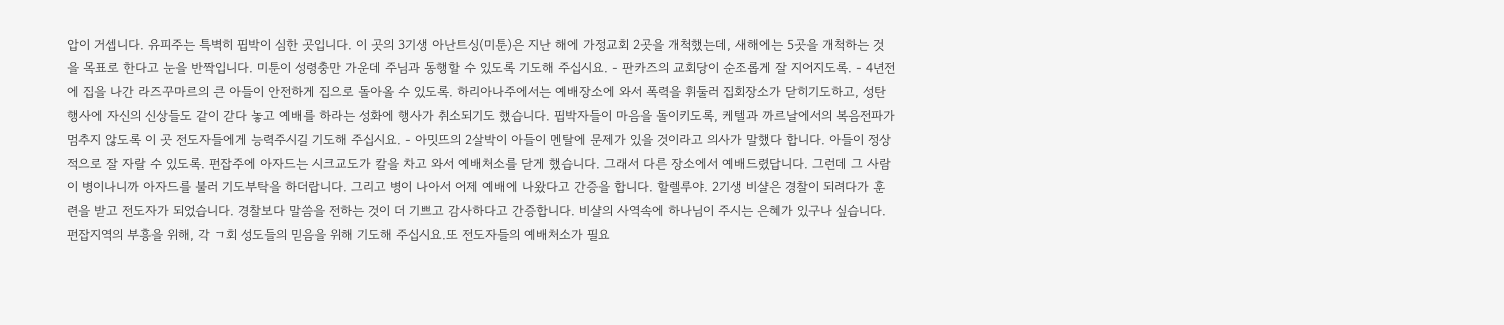압이 거셉니다. 유피주는 특벽히 핍박이 심한 곳입니다. 이 곳의 3기생 아난트싱(미툰)은 지난 해에 가정교회 2곳을 개척했는데, 새해에는 5곳을 개척하는 것을 목표로 한다고 눈을 반짝입니다. 미툰이 성령충만 가운데 주님과 동행할 수 있도록 기도해 주십시요. - 판카즈의 교회당이 순조롭게 잘 지어지도록. - 4년전에 집을 나간 라즈꾸마르의 큰 아들이 안전하게 집으로 돌아올 수 있도록. 하리아나주에서는 예배장소에 와서 폭력을 휘둘러 집회장소가 닫히기도하고, 성탄행사에 자신의 신상들도 같이 갇다 놓고 예배를 하라는 성화에 행사가 취소되기도 했습니다. 핍박자들이 마음을 돌이키도록, 케텔과 까르날에서의 복음전파가 멈추지 않도록 이 곳 전도자들에게 능력주시길 기도해 주십시요. - 아밋뜨의 2살박이 아들이 멘탈에 문제가 있을 것이라고 의사가 말했다 합니다. 아들이 정상적으로 잘 자랄 수 있도록. 펀잡주에 아자드는 시크교도가 칼을 차고 와서 예배처소를 닫게 했습니다. 그래서 다른 장소에서 예배드렸답니다. 그런데 그 사람이 병이나니까 아자드를 불러 기도부탁을 하더랍니다. 그리고 병이 나아서 어제 예배에 나왔다고 간증을 합니다. 할렐루야. 2기생 비샬은 경찰이 되려다가 훈련을 받고 전도자가 되었습니다. 경찰보다 말씀을 전하는 것이 더 기쁘고 감사하다고 간증합니다. 비샬의 사역속에 하나님이 주시는 은혜가 있구나 싶습니다. 펀잡지역의 부흥을 위해, 각 ㄱ회 성도들의 믿음을 위해 기도해 주십시요.또 전도자들의 예배처소가 필요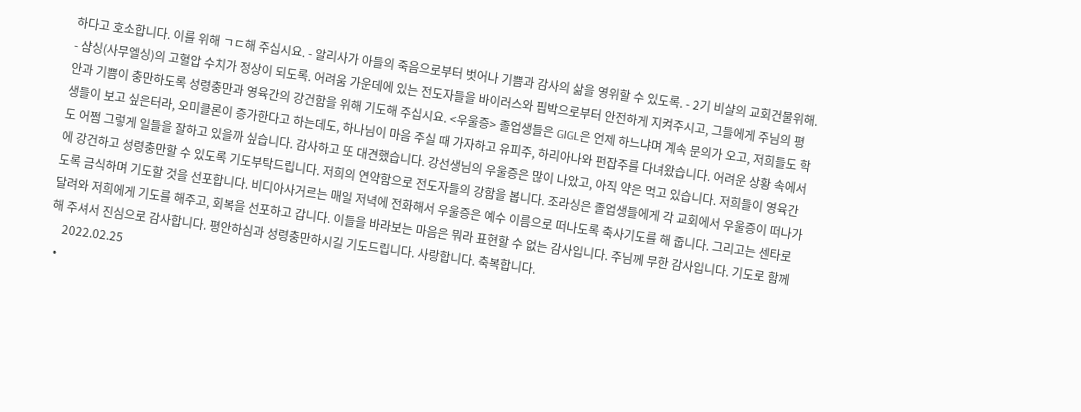하다고 호소합니다. 이를 위해 ㄱㄷ해 주십시요. - 알리사가 아들의 죽음으로부터 벗어나 기쁨과 감사의 삶을 영위할 수 있도록. - 2기 비샬의 교회건물위해. - 샴싱(사무엘싱)의 고혈압 수치가 정상이 되도록. 어려움 가운데에 있는 전도자들을 바이러스와 핍박으로부터 안전하게 지켜주시고, 그들에게 주님의 평안과 기쁨이 충만하도록 성령충만과 영육간의 강건함을 위해 기도해 주십시요. <우울증> 졸업생들은 GIGL은 언제 하느냐며 계속 문의가 오고, 저희들도 학생들이 보고 싶은터라, 오미클론이 증가한다고 하는데도, 하나님이 마음 주실 때 가자하고 유피주, 하리아나와 펀잡주를 다녀왔습니다. 어려운 상황 속에서도 어쩜 그렇게 일들을 잘하고 있을까 싶습니다. 감사하고 또 대견했습니다. 강선생님의 우울증은 많이 나았고, 아직 약은 먹고 있습니다. 저희들이 영육간에 강건하고 성령충만할 수 있도록 기도부탁드립니다. 저희의 연약함으로 전도자들의 강함을 봅니다. 조라싱은 졸업생들에게 각 교회에서 우울증이 떠나가도록 금식하며 기도할 것을 선포합니다. 비디아사거르는 매일 저녁에 전화해서 우울증은 예수 이름으로 떠나도록 축사기도를 해 줍니다. 그리고는 센타로 달려와 저희에게 기도를 해주고, 회복을 선포하고 갑니다. 이들을 바라보는 마음은 뭐라 표현할 수 없는 감사입니다. 주님께 무한 감사입니다. 기도로 함께 해 주셔서 진심으로 감사합니다. 평안하심과 성령충만하시길 기도드립니다. 사랑합니다. 축복합니다.
    2022.02.25
  •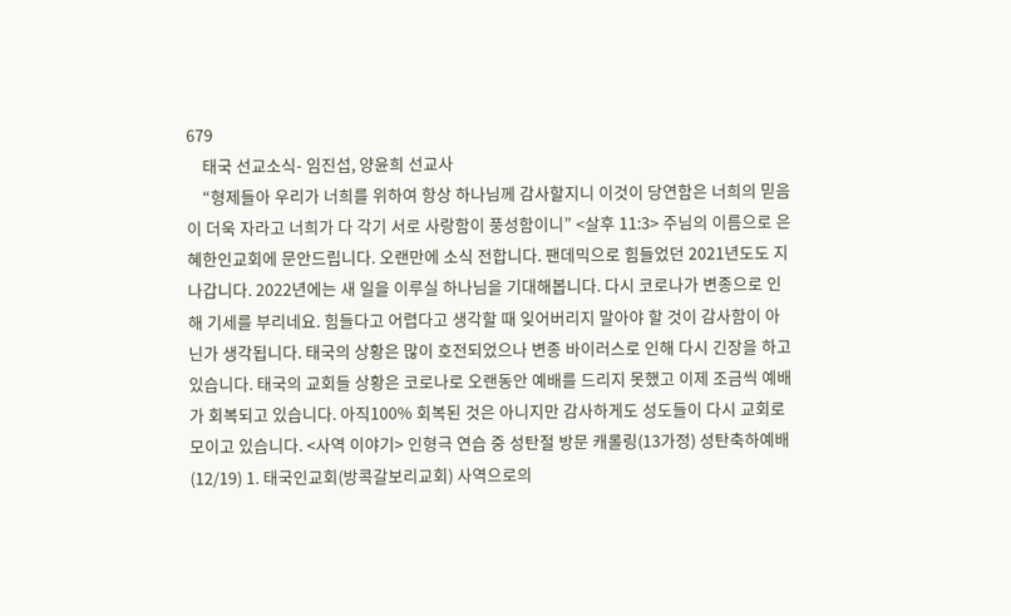679
    태국 선교소식- 임진섭, 양윤희 선교사
    “형제들아 우리가 너희를 위하여 항상 하나님께 감사할지니 이것이 당연함은 너희의 믿음이 더욱 자라고 너희가 다 각기 서로 사랑함이 풍성함이니” <살후 11:3> 주님의 이름으로 은혜한인교회에 문안드립니다. 오랜만에 소식 전합니다. 팬데믹으로 힘들었던 2021년도도 지나갑니다. 2022년에는 새 일을 이루실 하나님을 기대해봅니다. 다시 코로나가 변종으로 인해 기세를 부리네요. 힘들다고 어렵다고 생각할 때 잊어버리지 말아야 할 것이 감사함이 아닌가 생각됩니다. 태국의 상황은 많이 호전되었으나 변종 바이러스로 인해 다시 긴장을 하고 있습니다. 태국의 교회들 상황은 코로나로 오랜동안 예배를 드리지 못했고 이제 조금씩 예배가 회복되고 있습니다. 아직100% 회복된 것은 아니지만 감사하게도 성도들이 다시 교회로 모이고 있습니다. <사역 이야기> 인형극 연습 중 성탄절 방문 캐롤링(13가정) 성탄축하예배(12/19) 1. 태국인교회(방콕갈보리교회) 사역으로의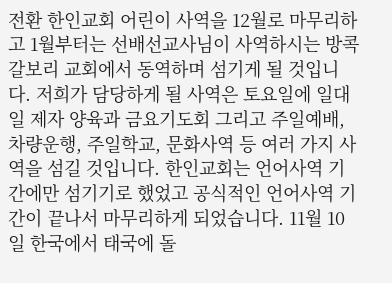전환 한인교회 어린이 사역을 12월로 마무리하고 1월부터는 선배선교사님이 사역하시는 방콕 갈보리 교회에서 동역하며 섬기게 될 것입니다. 저희가 담당하게 될 사역은 토요일에 일대일 제자 양육과 금요기도회 그리고 주일예배, 차량운행, 주일학교, 문화사역 등 여러 가지 사역을 섬길 것입니다. 한인교회는 언어사역 기간에만 섬기기로 했었고 공식적인 언어사역 기간이 끝나서 마무리하게 되었습니다. 11월 10일 한국에서 태국에 돌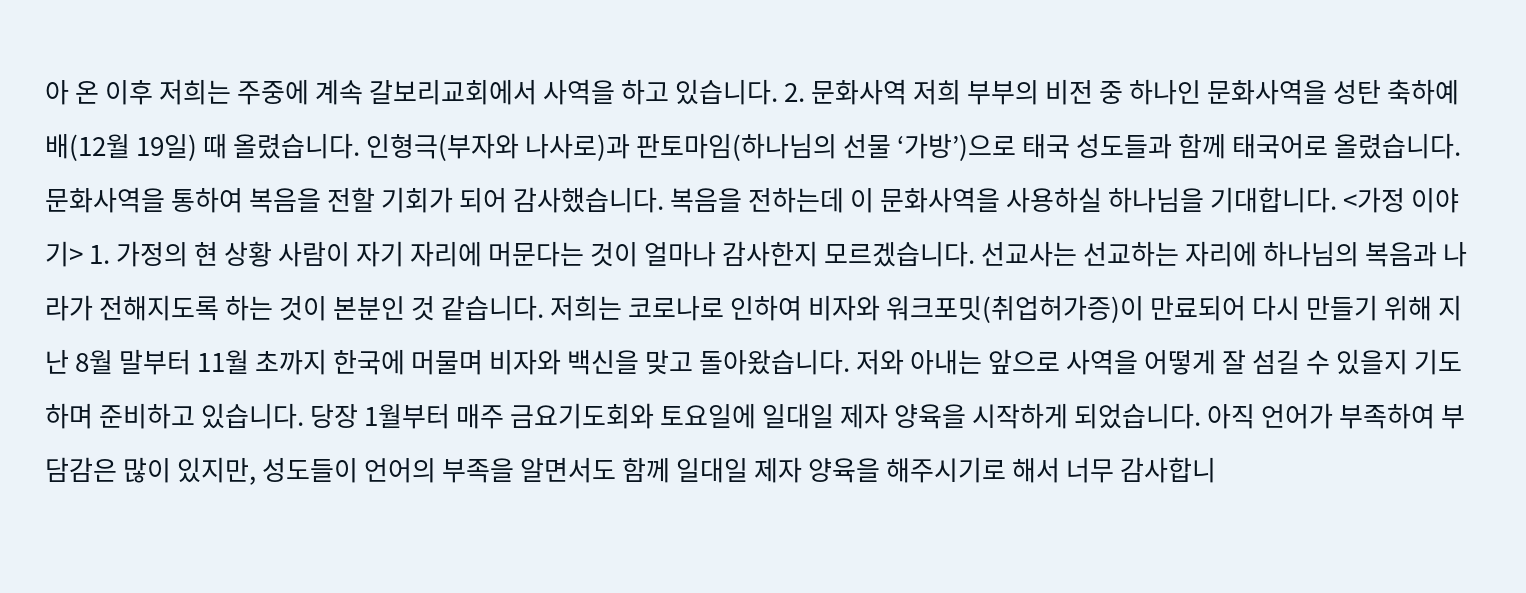아 온 이후 저희는 주중에 계속 갈보리교회에서 사역을 하고 있습니다. 2. 문화사역 저희 부부의 비전 중 하나인 문화사역을 성탄 축하예배(12월 19일) 때 올렸습니다. 인형극(부자와 나사로)과 판토마임(하나님의 선물 ‘가방’)으로 태국 성도들과 함께 태국어로 올렸습니다. 문화사역을 통하여 복음을 전할 기회가 되어 감사했습니다. 복음을 전하는데 이 문화사역을 사용하실 하나님을 기대합니다. <가정 이야기> 1. 가정의 현 상황 사람이 자기 자리에 머문다는 것이 얼마나 감사한지 모르겠습니다. 선교사는 선교하는 자리에 하나님의 복음과 나라가 전해지도록 하는 것이 본분인 것 같습니다. 저희는 코로나로 인하여 비자와 워크포밋(취업허가증)이 만료되어 다시 만들기 위해 지난 8월 말부터 11월 초까지 한국에 머물며 비자와 백신을 맞고 돌아왔습니다. 저와 아내는 앞으로 사역을 어떻게 잘 섬길 수 있을지 기도하며 준비하고 있습니다. 당장 1월부터 매주 금요기도회와 토요일에 일대일 제자 양육을 시작하게 되었습니다. 아직 언어가 부족하여 부담감은 많이 있지만, 성도들이 언어의 부족을 알면서도 함께 일대일 제자 양육을 해주시기로 해서 너무 감사합니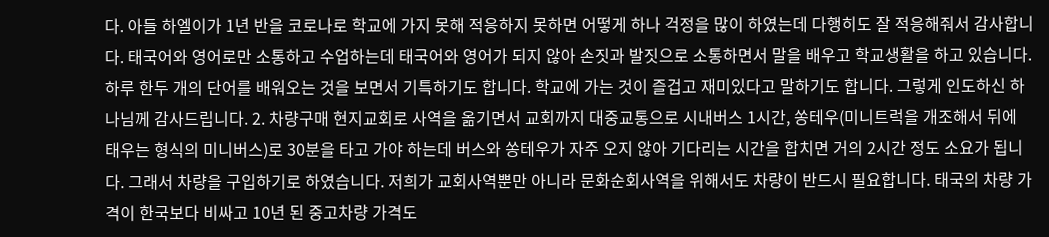다. 아들 하엘이가 1년 반을 코로나로 학교에 가지 못해 적응하지 못하면 어떻게 하나 걱정을 많이 하였는데 다행히도 잘 적응해줘서 감사합니다. 태국어와 영어로만 소통하고 수업하는데 태국어와 영어가 되지 않아 손짓과 발짓으로 소통하면서 말을 배우고 학교생활을 하고 있습니다. 하루 한두 개의 단어를 배워오는 것을 보면서 기특하기도 합니다. 학교에 가는 것이 즐겁고 재미있다고 말하기도 합니다. 그렇게 인도하신 하나님께 감사드립니다. 2. 차량구매 현지교회로 사역을 옮기면서 교회까지 대중교통으로 시내버스 1시간, 쏭테우(미니트럭을 개조해서 뒤에 태우는 형식의 미니버스)로 30분을 타고 가야 하는데 버스와 쏭테우가 자주 오지 않아 기다리는 시간을 합치면 거의 2시간 정도 소요가 됩니다. 그래서 차량을 구입하기로 하였습니다. 저희가 교회사역뿐만 아니라 문화순회사역을 위해서도 차량이 반드시 필요합니다. 태국의 차량 가격이 한국보다 비싸고 10년 된 중고차량 가격도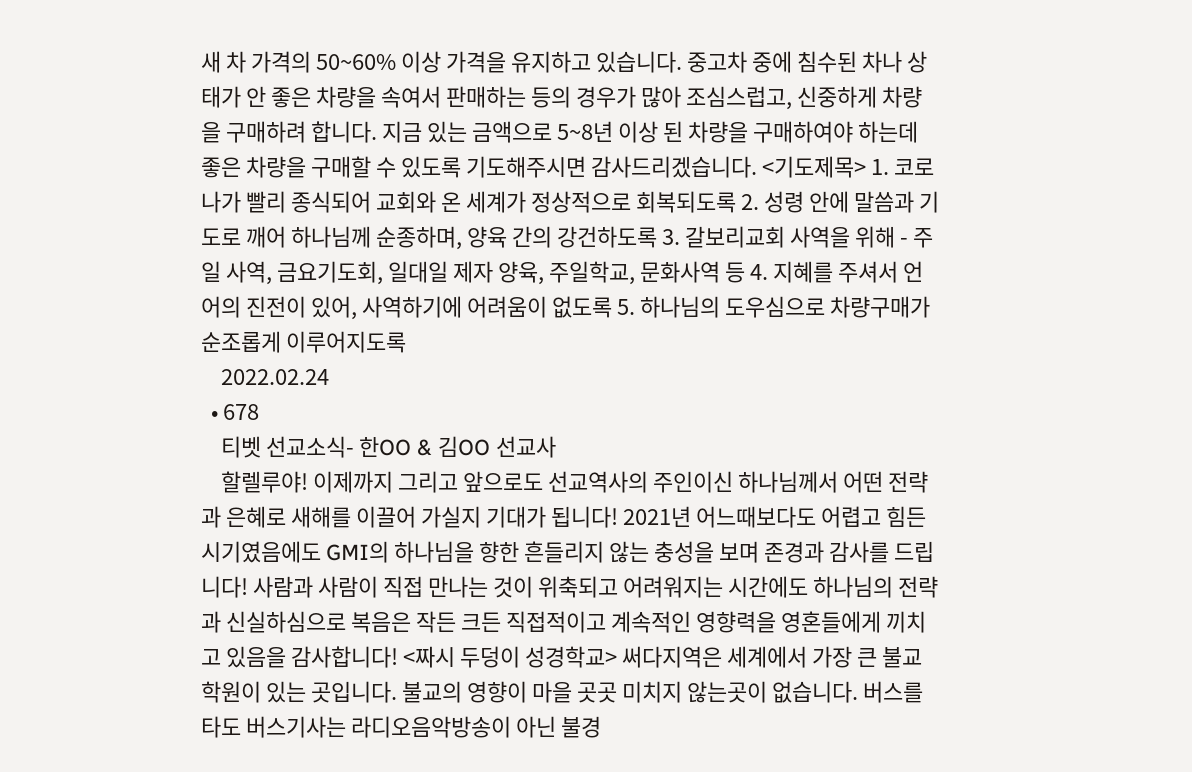새 차 가격의 50~60% 이상 가격을 유지하고 있습니다. 중고차 중에 침수된 차나 상태가 안 좋은 차량을 속여서 판매하는 등의 경우가 많아 조심스럽고, 신중하게 차량을 구매하려 합니다. 지금 있는 금액으로 5~8년 이상 된 차량을 구매하여야 하는데 좋은 차량을 구매할 수 있도록 기도해주시면 감사드리겠습니다. <기도제목> 1. 코로나가 빨리 종식되어 교회와 온 세계가 정상적으로 회복되도록 2. 성령 안에 말씀과 기도로 깨어 하나님께 순종하며, 양육 간의 강건하도록 3. 갈보리교회 사역을 위해 - 주일 사역, 금요기도회, 일대일 제자 양육, 주일학교, 문화사역 등 4. 지혜를 주셔서 언어의 진전이 있어, 사역하기에 어려움이 없도록 5. 하나님의 도우심으로 차량구매가 순조롭게 이루어지도록
    2022.02.24
  • 678
    티벳 선교소식- 한OO & 김OO 선교사
    할렐루야! 이제까지 그리고 앞으로도 선교역사의 주인이신 하나님께서 어떤 전략과 은혜로 새해를 이끌어 가실지 기대가 됩니다! 2021년 어느때보다도 어렵고 힘든시기였음에도 GMI의 하나님을 향한 흔들리지 않는 충성을 보며 존경과 감사를 드립니다! 사람과 사람이 직접 만나는 것이 위축되고 어려워지는 시간에도 하나님의 전략과 신실하심으로 복음은 작든 크든 직접적이고 계속적인 영향력을 영혼들에게 끼치고 있음을 감사합니다! <짜시 두덩이 성경학교> 써다지역은 세계에서 가장 큰 불교학원이 있는 곳입니다. 불교의 영향이 마을 곳곳 미치지 않는곳이 없습니다. 버스를 타도 버스기사는 라디오음악방송이 아닌 불경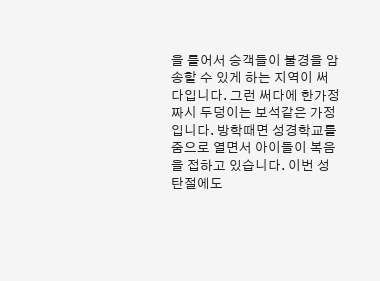을 틀어서 승객들이 불경을 암송할 수 있게 하는 지역이 써다입니다. 그런 써다에 한가정 짜시 두덩이는 보석같은 가정입니다. 방학때면 성경학교를 줌으로 열면서 아이들이 복음을 접하고 있습니다. 이번 성탄절에도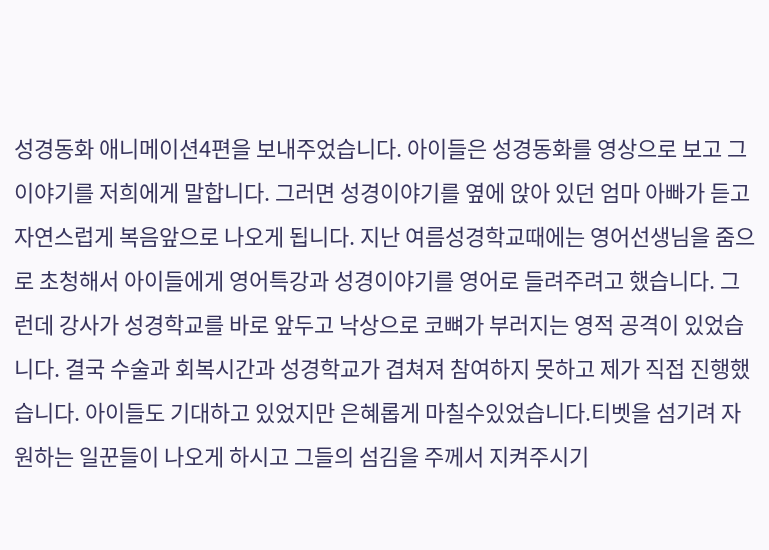성경동화 애니메이션4편을 보내주었습니다. 아이들은 성경동화를 영상으로 보고 그 이야기를 저희에게 말합니다. 그러면 성경이야기를 옆에 앉아 있던 엄마 아빠가 듣고 자연스럽게 복음앞으로 나오게 됩니다. 지난 여름성경학교때에는 영어선생님을 줌으로 초청해서 아이들에게 영어특강과 성경이야기를 영어로 들려주려고 했습니다. 그런데 강사가 성경학교를 바로 앞두고 낙상으로 코뼈가 부러지는 영적 공격이 있었습니다. 결국 수술과 회복시간과 성경학교가 겹쳐져 참여하지 못하고 제가 직접 진행했습니다. 아이들도 기대하고 있었지만 은혜롭게 마칠수있었습니다.티벳을 섬기려 자원하는 일꾼들이 나오게 하시고 그들의 섬김을 주께서 지켜주시기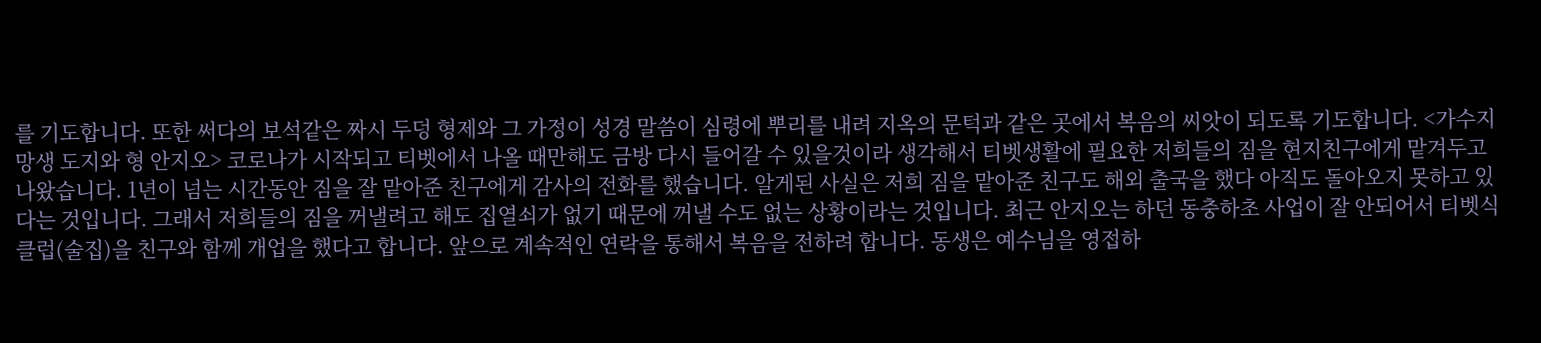를 기도합니다. 또한 써다의 보석같은 짜시 두덩 형제와 그 가정이 성경 말씀이 심령에 뿌리를 내려 지옥의 문턱과 같은 곳에서 복음의 씨앗이 되도록 기도합니다. <가수지망생 도지와 형 안지오> 코로나가 시작되고 티벳에서 나올 때만해도 금방 다시 들어갈 수 있을것이라 생각해서 티벳생활에 필요한 저희들의 짐을 현지친구에게 맡겨두고 나왔습니다. 1년이 넘는 시간동안 짐을 잘 맡아준 친구에게 감사의 전화를 했습니다. 알게된 사실은 저희 짐을 맡아준 친구도 해외 출국을 했다 아직도 돌아오지 못하고 있다는 것입니다. 그래서 저희들의 짐을 꺼낼려고 해도 집열쇠가 없기 때문에 꺼낼 수도 없는 상황이라는 것입니다. 최근 안지오는 하던 동충하초 사업이 잘 안되어서 티벳식 클럽(술집)을 친구와 함께 개업을 했다고 합니다. 앞으로 계속적인 연락을 통해서 복음을 전하려 합니다. 동생은 예수님을 영접하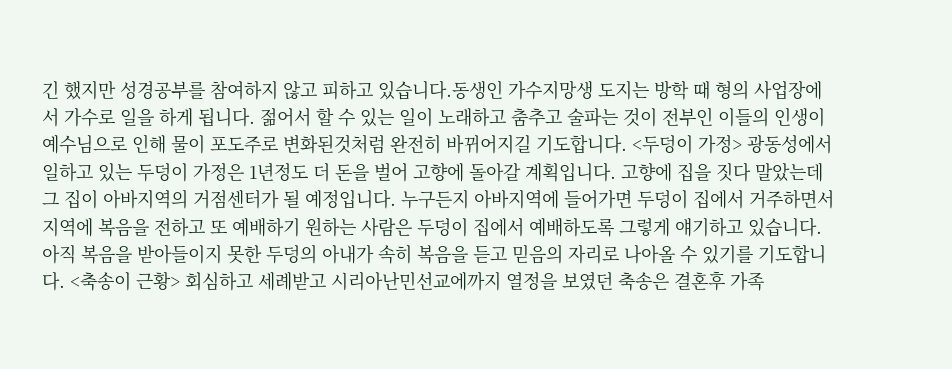긴 했지만 성경공부를 참여하지 않고 피하고 있습니다.동생인 가수지망생 도지는 방학 때 형의 사업장에서 가수로 일을 하게 됩니다. 젊어서 할 수 있는 일이 노래하고 춤추고 술파는 것이 전부인 이들의 인생이 예수님으로 인해 물이 포도주로 변화된것처럼 완전히 바뀌어지길 기도합니다. <두덩이 가정> 광동성에서 일하고 있는 두덩이 가정은 1년정도 더 돈을 벌어 고향에 돌아갈 계획입니다. 고향에 집을 짓다 말았는데 그 집이 아바지역의 거점센터가 될 예정입니다. 누구든지 아바지역에 들어가면 두덩이 집에서 거주하면서 지역에 복음을 전하고 또 예배하기 원하는 사람은 두덩이 집에서 예배하도록 그렇게 얘기하고 있습니다. 아직 복음을 받아들이지 못한 두덩의 아내가 속히 복음을 듣고 믿음의 자리로 나아올 수 있기를 기도합니다. <축송이 근황> 회심하고 세례받고 시리아난민선교에까지 열정을 보였던 축송은 결혼후 가족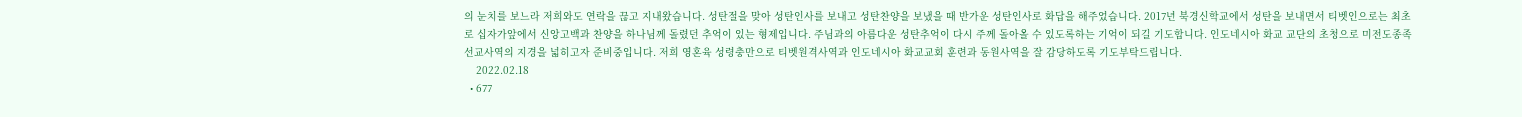의 눈치를 보느라 저희와도 연락을 끊고 지내왔습니다. 성탄절을 맞아 성탄인사를 보내고 성탄찬양을 보냈을 때 반가운 성탄인사로 화답을 해주었습니다. 2017년 북경신학교에서 성탄을 보내면서 티벳인으로는 최초로 십자가앞에서 신앙고백과 찬양을 하나님께 돌렸던 추억이 있는 형제입니다. 주님과의 아름다운 성탄추억이 다시 주께 돌아올 수 있도록하는 기억이 되길 기도합니다. 인도네시아 화교 교단의 초청으로 미전도종족 선교사역의 지경을 넓히고자 준비중입니다. 저희 영혼육 성령충만으로 티벳원격사역과 인도네시아 화교교회 훈련과 동원사역을 잘 감당하도록 기도부탁드립니다.
    2022.02.18
  • 677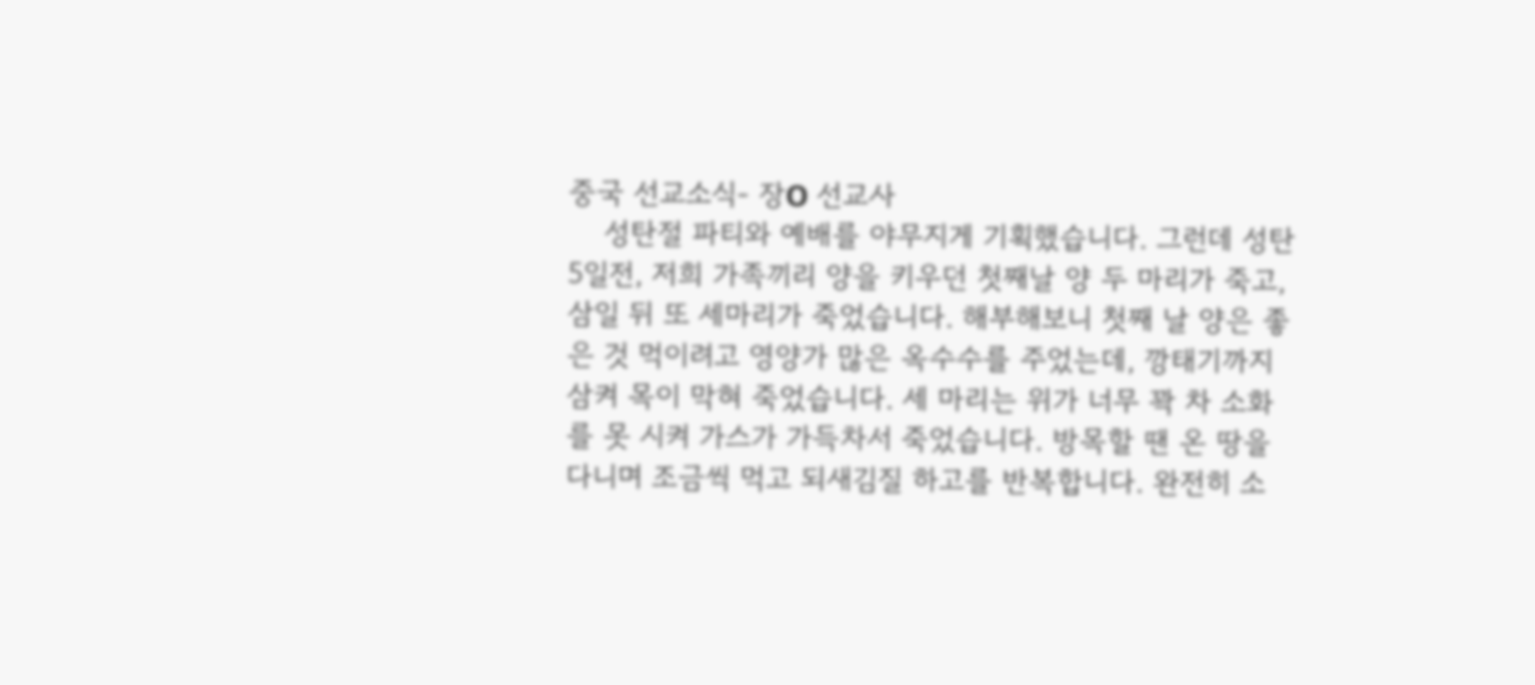중국 선교소식- 장O 선교사
    성탄절 파티와 예배를 야무지게 기획했습니다. 그런데 성탄 5일전, 저희 가족끼리 양을 키우던 첫째날 양 두 마리가 죽고, 삼일 뒤 또 세마리가 죽었습니다. 해부해보니 첫째 날 양은 좋은 것 먹이려고 영양가 많은 옥수수를 주었는데, 깡태기까지 삼켜 목이 막혀 죽었습니다. 세 마리는 위가 너무 꽉 차 소화를 못 시켜 가스가 가득차서 죽었습니다. 방목할 땐 온 땅을 다니며 조금씩 먹고 되새김질 하고를 반복합니다. 완전히 소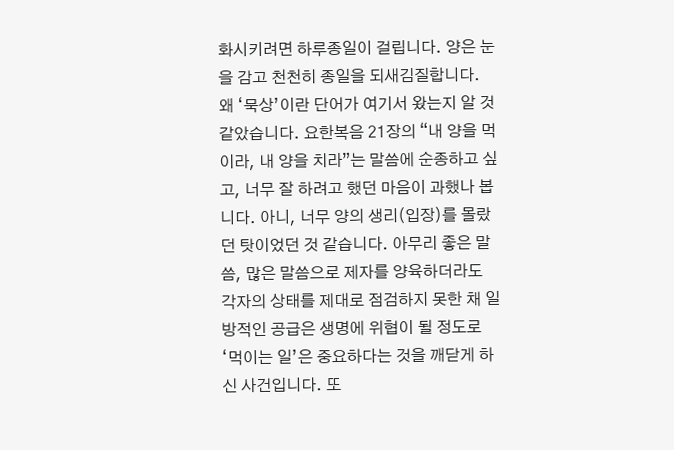화시키려면 하루종일이 걸립니다. 양은 눈을 감고 천천히 종일을 되새김질합니다. 왜 ‘묵상’이란 단어가 여기서 왔는지 알 것 같았습니다. 요한복음 21장의 “내 양을 먹이라, 내 양을 치라”는 말씀에 순종하고 싶고, 너무 잘 하려고 했던 마음이 과했나 봅니다. 아니, 너무 양의 생리(입장)를 몰랐던 탓이었던 것 같습니다. 아무리 좋은 말씀, 많은 말씀으로 제자를 양육하더라도 각자의 상태를 제대로 점검하지 못한 채 일방적인 공급은 생명에 위협이 될 정도로 ‘먹이는 일’은 중요하다는 것을 깨닫게 하신 사건입니다. 또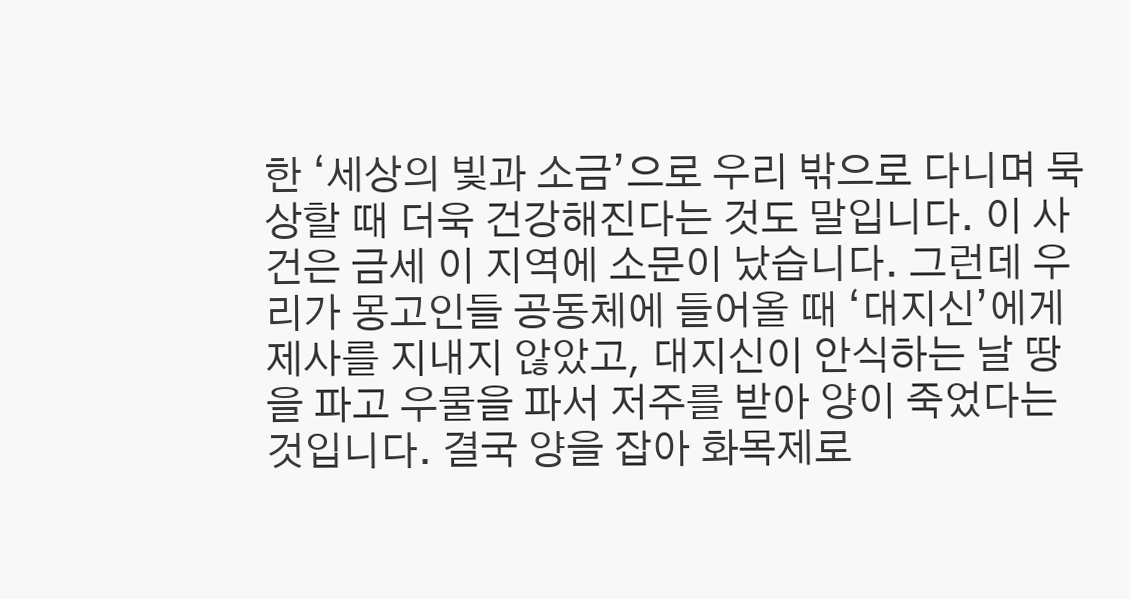한 ‘세상의 빛과 소금’으로 우리 밖으로 다니며 묵상할 때 더욱 건강해진다는 것도 말입니다. 이 사건은 금세 이 지역에 소문이 났습니다. 그런데 우리가 몽고인들 공동체에 들어올 때 ‘대지신’에게 제사를 지내지 않았고, 대지신이 안식하는 날 땅을 파고 우물을 파서 저주를 받아 양이 죽었다는 것입니다. 결국 양을 잡아 화목제로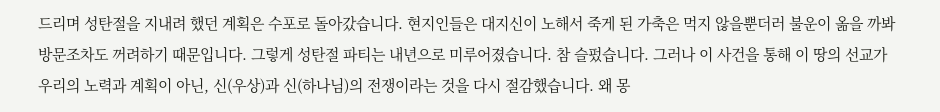드리며 성탄절을 지내려 했던 계획은 수포로 돌아갔습니다. 현지인들은 대지신이 노해서 죽게 된 가축은 먹지 않을뿐더러 불운이 옮을 까봐 방문조차도 꺼려하기 때문입니다. 그렇게 성탄절 파티는 내년으로 미루어졌습니다. 참 슬펐습니다. 그러나 이 사건을 통해 이 땅의 선교가 우리의 노력과 계획이 아닌, 신(우상)과 신(하나님)의 전쟁이라는 것을 다시 절감했습니다. 왜 몽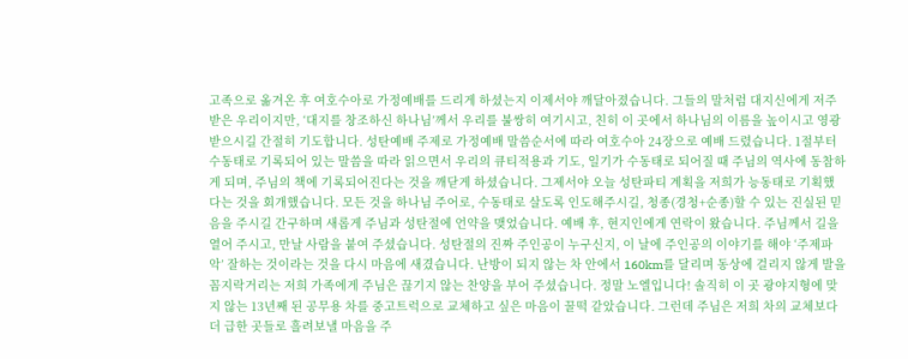고족으로 옮겨온 후 여호수아로 가정예배를 드리게 하셨는지 이제서야 깨달아졌습니다. 그들의 말처럼 대지신에게 저주받은 우리이지만, ‘대지를 창조하신 하나님’께서 우리를 불쌍히 여기시고, 친히 이 곳에서 하나님의 이름을 높이시고 영광받으시길 간절히 기도합니다. 성탄예배 주제로 가정예배 말씀순서에 따라 여호수아 24장으로 예배 드렸습니다. 1절부터 수동태로 기록되어 있는 말씀을 따라 읽으면서 우리의 큐티적용과 기도, 일기가 수동태로 되어질 때 주님의 역사에 동참하게 되며, 주님의 책에 기록되어진다는 것을 깨닫게 하셨습니다. 그제서야 오늘 성탄파티 계획을 저희가 능동태로 기획했다는 것을 회개했습니다. 모든 것을 하나님 주어로, 수동태로 살도록 인도해주시길, 청종(경청+순종)할 수 있는 진실된 믿음을 주시길 간구하며 새롭게 주님과 성탄절에 언약을 맺었습니다. 예배 후, 현지인에게 연락이 왔습니다. 주님께서 길을 열어 주시고, 만날 사람을 붙여 주셨습니다. 성탄절의 진짜 주인공이 누구신지, 이 날에 주인공의 이야기를 해야 ‘주제파악’ 잘하는 것이라는 것을 다시 마음에 새겼습니다. 난방이 되지 않는 차 안에서 160km를 달리며 동상에 걸리지 않게 발을 꼼지락거리는 저희 가족에게 주님은 끊기지 않는 찬양을 부어 주셨습니다. 정말 노엘입니다! 솔직히 이 곳 광야지형에 맞지 않는 13년째 된 공무용 차를 중고트럭으로 교체하고 싶은 마음이 꿀떡 같았습니다. 그런데 주님은 저희 차의 교체보다 더 급한 곳들로 흘려보낼 마음을 주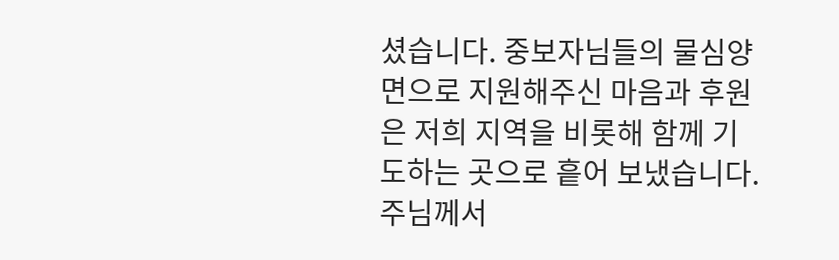셨습니다. 중보자님들의 물심양면으로 지원해주신 마음과 후원은 저희 지역을 비롯해 함께 기도하는 곳으로 흩어 보냈습니다. 주님께서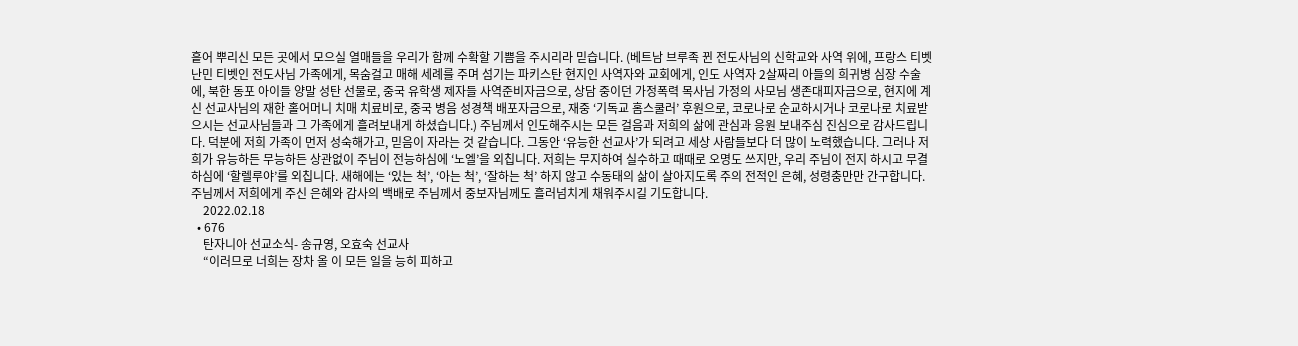흩어 뿌리신 모든 곳에서 모으실 열매들을 우리가 함께 수확할 기쁨을 주시리라 믿습니다. (베트남 브루족 뀐 전도사님의 신학교와 사역 위에, 프랑스 티벳 난민 티벳인 전도사님 가족에게, 목숨걸고 매해 세례를 주며 섬기는 파키스탄 현지인 사역자와 교회에게, 인도 사역자 2살짜리 아들의 희귀병 심장 수술에, 북한 동포 아이들 양말 성탄 선물로, 중국 유학생 제자들 사역준비자금으로, 상담 중이던 가정폭력 목사님 가정의 사모님 생존대피자금으로, 현지에 계신 선교사님의 재한 홀어머니 치매 치료비로, 중국 병음 성경책 배포자금으로, 재중 ‘기독교 홈스쿨러’ 후원으로, 코로나로 순교하시거나 코로나로 치료받으시는 선교사님들과 그 가족에게 흘려보내게 하셨습니다.) 주님께서 인도해주시는 모든 걸음과 저희의 삶에 관심과 응원 보내주심 진심으로 감사드립니다. 덕분에 저희 가족이 먼저 성숙해가고, 믿음이 자라는 것 같습니다. 그동안 ‘유능한 선교사’가 되려고 세상 사람들보다 더 많이 노력했습니다. 그러나 저희가 유능하든 무능하든 상관없이 주님이 전능하심에 ‘노엘’을 외칩니다. 저희는 무지하여 실수하고 때때로 오명도 쓰지만, 우리 주님이 전지 하시고 무결하심에 ‘할렐루야’를 외칩니다. 새해에는 ‘있는 척’, ‘아는 척’, ‘잘하는 척’ 하지 않고 수동태의 삶이 살아지도록 주의 전적인 은혜, 성령충만만 간구합니다. 주님께서 저희에게 주신 은혜와 감사의 백배로 주님께서 중보자님께도 흘러넘치게 채워주시길 기도합니다.
    2022.02.18
  • 676
    탄자니아 선교소식- 송규영, 오효숙 선교사
    “이러므로 너희는 장차 올 이 모든 일을 능히 피하고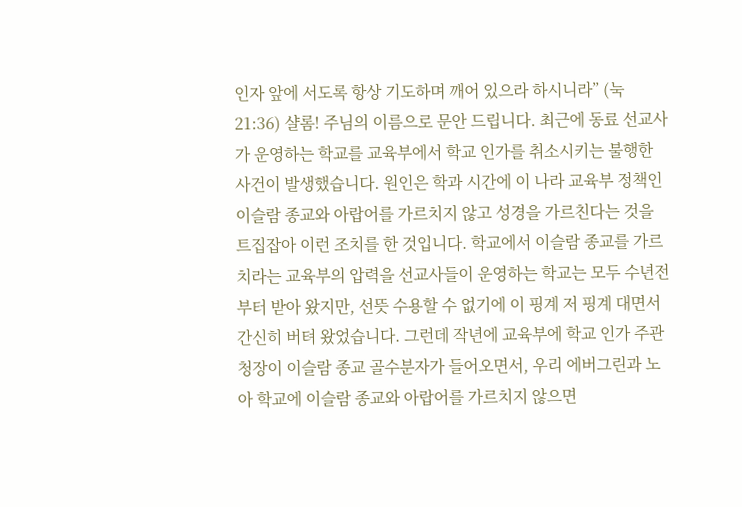인자 앞에 서도록 항상 기도하며 깨어 있으라 하시니라” (눅 21:36) 샬롬! 주님의 이름으로 문안 드립니다. 최근에 동료 선교사가 운영하는 학교를 교육부에서 학교 인가를 취소시키는 불행한 사건이 발생했습니다. 원인은 학과 시간에 이 나라 교육부 정책인 이슬람 종교와 아랍어를 가르치지 않고 성경을 가르친다는 것을 트집잡아 이런 조치를 한 것입니다. 학교에서 이슬람 종교를 가르치라는 교육부의 압력을 선교사들이 운영하는 학교는 모두 수년전부터 받아 왔지만, 선뜻 수용할 수 없기에 이 핑계 저 핑계 대면서 간신히 버텨 왔었습니다. 그런데 작년에 교육부에 학교 인가 주관청장이 이슬람 종교 골수분자가 들어오면서, 우리 에버그린과 노아 학교에 이슬람 종교와 아랍어를 가르치지 않으면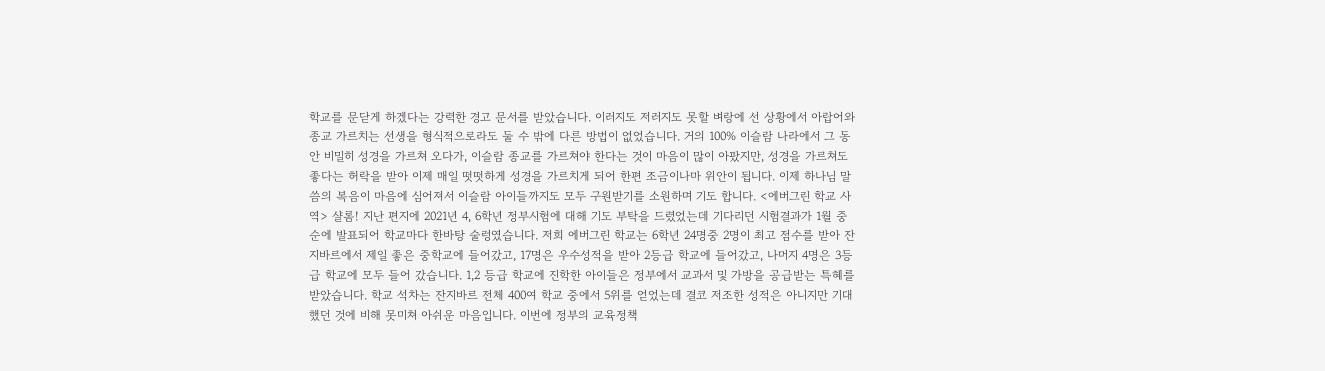학교를 문닫게 하겠다는 강력한 경고 문서를 받았습니다. 이러지도 저러지도 못할 벼랑에 선 상황에서 아랍어와 종교 가르치는 선생을 형식적으로라도 둘 수 밖에 다른 방법이 없었습니다. 거의 100% 이슬람 나라에서 그 동안 비밀히 성경을 가르쳐 오다가, 이슬람 종교를 가르쳐야 한다는 것이 마음이 많이 아팠지만, 성경을 가르쳐도 좋다는 허락을 받아 이제 매일 떳떳하게 성경을 가르치게 되어 한편 조금이나마 위안이 됩니다. 이제 하나님 말씀의 복음이 마음에 심어져서 이슬람 아이들까지도 모두 구원받기를 소원하며 기도 합니다. <에버그린 학교 사역> 샬롬! 지난 편지에 2021년 4, 6학년 정부시험에 대해 기도 부탁을 드렸었는데 기다리던 시험결과가 1월 중순에 발표되어 학교마다 한바탕 술렁였습니다. 저희 에버그린 학교는 6학년 24명중 2명이 최고 점수를 받아 잔지바르에서 제일 좋은 중학교에 들어갔고, 17명은 우수성적을 받아 2등급 학교에 들어갔고, 나머지 4명은 3등급 학교에 모두 들어 갔습니다. 1,2 등급 학교에 진학한 아이들은 정부에서 교과서 및 가방을 공급받는 특혜를 받았습니다. 학교 석차는 잔지바르 전체 400여 학교 중에서 5위를 얻었는데 결코 저조한 성적은 아니지만 기대했던 것에 비해 못미쳐 아쉬운 마음입니다. 이번에 정부의 교육정책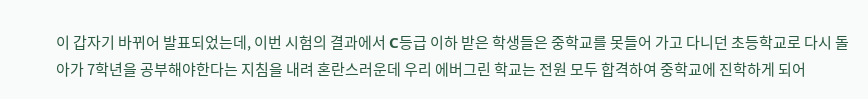이 갑자기 바뀌어 발표되었는데, 이번 시험의 결과에서 C등급 이하 받은 학생들은 중학교를 못들어 가고 다니던 초등학교로 다시 돌아가 7학년을 공부해야한다는 지침을 내려 혼란스러운데 우리 에버그린 학교는 전원 모두 합격하여 중학교에 진학하게 되어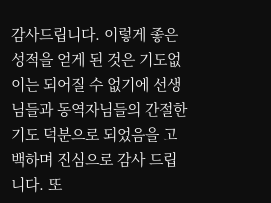감사드립니다. 이렇게 좋은 성적을 얻게 된 것은 기도없이는 되어질 수 없기에 선생님들과 동역자님들의 간절한 기도 덕분으로 되었음을 고백하며 진심으로 감사 드립니다. 또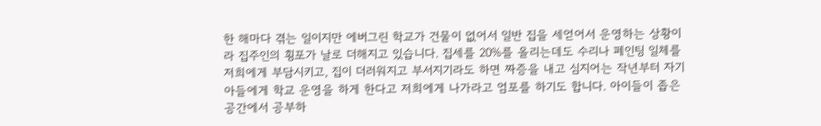한 해마다 겪는 일이지만 에버그린 학교가 건물이 없어서 일반 집을 세얻어서 운영하는 상황이라 집주인의 횡포가 날로 더해지고 있습니다. 집세를 20%를 올리는데도 수리나 페인팅 일체를 저희에게 부담시키고, 집이 더러워지고 부서지기라도 하면 짜증을 내고 심지어는 작년부터 자기 아들에게 학교 운영을 하게 한다고 저희에게 나가라고 엄포를 하기도 합니다. 아이들이 좁은 공간에서 공부하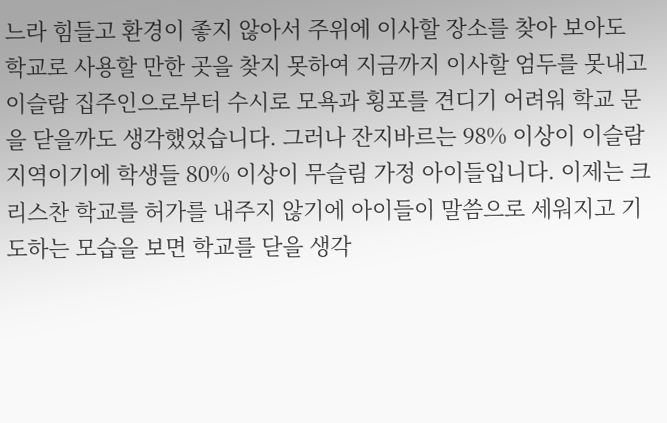느라 힘들고 환경이 좋지 않아서 주위에 이사할 장소를 찾아 보아도 학교로 사용할 만한 곳을 찾지 못하여 지금까지 이사할 엄두를 못내고 이슬람 집주인으로부터 수시로 모욕과 횡포를 견디기 어려워 학교 문을 닫을까도 생각했었습니다. 그러나 잔지바르는 98% 이상이 이슬람 지역이기에 학생들 80% 이상이 무슬림 가정 아이들입니다. 이제는 크리스찬 학교를 허가를 내주지 않기에 아이들이 말씀으로 세워지고 기도하는 모습을 보면 학교를 닫을 생각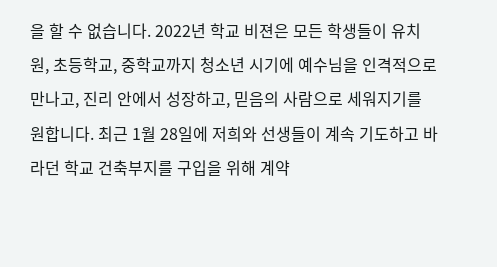을 할 수 없습니다. 2022년 학교 비젼은 모든 학생들이 유치원, 초등학교, 중학교까지 청소년 시기에 예수님을 인격적으로 만나고, 진리 안에서 성장하고, 믿음의 사람으로 세워지기를 원합니다. 최근 1월 28일에 저희와 선생들이 계속 기도하고 바라던 학교 건축부지를 구입을 위해 계약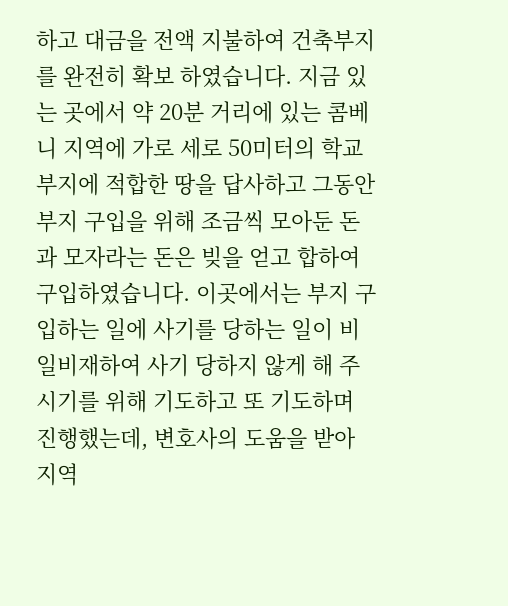하고 대금을 전액 지불하여 건축부지를 완전히 확보 하였습니다. 지금 있는 곳에서 약 20분 거리에 있는 콤베니 지역에 가로 세로 50미터의 학교부지에 적합한 땅을 답사하고 그동안 부지 구입을 위해 조금씩 모아둔 돈과 모자라는 돈은 빚을 얻고 합하여 구입하였습니다. 이곳에서는 부지 구입하는 일에 사기를 당하는 일이 비일비재하여 사기 당하지 않게 해 주시기를 위해 기도하고 또 기도하며 진행했는데, 변호사의 도움을 받아 지역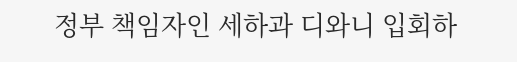정부 책임자인 세하과 디와니 입회하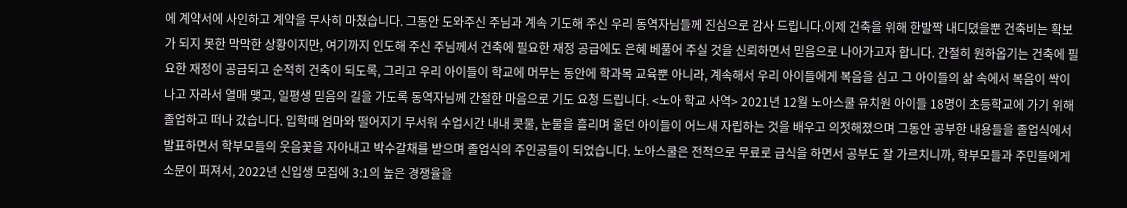에 계약서에 사인하고 계약을 무사히 마쳤습니다. 그동안 도와주신 주님과 계속 기도해 주신 우리 동역자님들께 진심으로 감사 드립니다.이제 건축을 위해 한발짝 내디뎠을뿐 건축비는 확보가 되지 못한 막막한 상황이지만, 여기까지 인도해 주신 주님께서 건축에 필요한 재정 공급에도 은혜 베풀어 주실 것을 신뢰하면서 믿음으로 나아가고자 합니다. 간절히 원하옵기는 건축에 필요한 재정이 공급되고 순적히 건축이 되도록, 그리고 우리 아이들이 학교에 머무는 동안에 학과목 교육뿐 아니라, 계속해서 우리 아이들에게 복음을 심고 그 아이들의 삶 속에서 복음이 싹이 나고 자라서 열매 맺고, 일평생 믿음의 길을 가도록 동역자님께 간절한 마음으로 기도 요청 드립니다. <노아 학교 사역> 2021년 12월 노아스쿨 유치원 아이들 18명이 초등학교에 가기 위해 졸업하고 떠나 갔습니다. 입학때 엄마와 떨어지기 무서워 수업시간 내내 콧물, 눈물을 흘리며 울던 아이들이 어느새 자립하는 것을 배우고 의젓해졌으며 그동안 공부한 내용들을 졸업식에서 발표하면서 학부모들의 웃음꽃을 자아내고 박수갈채를 받으며 졸업식의 주인공들이 되었습니다. 노아스쿨은 전적으로 무료로 급식을 하면서 공부도 잘 가르치니까, 학부모들과 주민들에게 소문이 퍼져서, 2022년 신입생 모집에 3:1의 높은 경쟁율을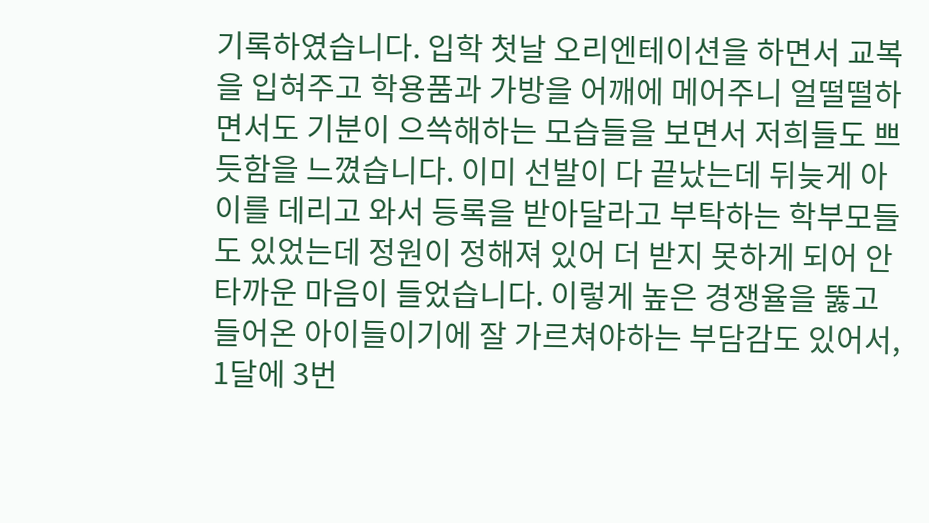기록하였습니다. 입학 첫날 오리엔테이션을 하면서 교복을 입혀주고 학용품과 가방을 어깨에 메어주니 얼떨떨하면서도 기분이 으쓱해하는 모습들을 보면서 저희들도 쁘듯함을 느꼈습니다. 이미 선발이 다 끝났는데 뒤늦게 아이를 데리고 와서 등록을 받아달라고 부탁하는 학부모들도 있었는데 정원이 정해져 있어 더 받지 못하게 되어 안타까운 마음이 들었습니다. 이렇게 높은 경쟁율을 뚫고 들어온 아이들이기에 잘 가르쳐야하는 부담감도 있어서, 1달에 3번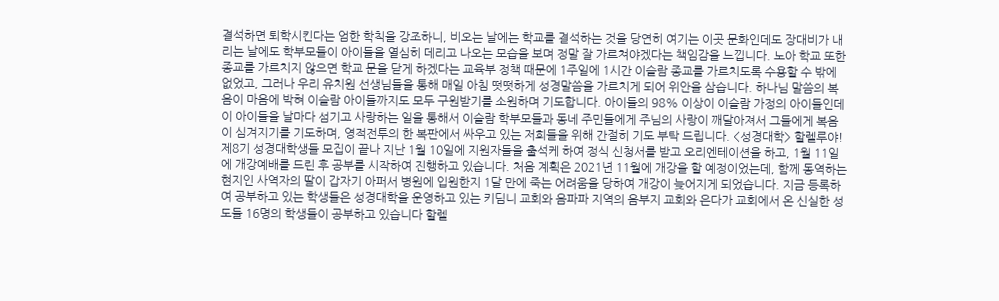결석하면 퇴학시킨다는 엄한 학칙을 강조하니, 비오는 날에는 학교를 결석하는 것을 당연히 여기는 이곳 문화인데도 장대비가 내리는 날에도 학부모들이 아이들을 열심히 데리고 나오는 모습을 보며 정말 잘 가르쳐야겠다는 책임감을 느낍니다. 노아 학교 또한 종교를 가르치지 않으면 학교 문을 닫게 하겠다는 교육부 정책 때문에 1주일에 1시간 이슬람 종교를 가르치도록 수용할 수 밖에 없었고, 그러나 우리 유치원 선생님들을 통해 매일 아침 떳떳하게 성경말씀을 가르치게 되어 위안을 삼습니다. 하나님 말씀의 복음이 마음에 박혀 이슬람 아이들까지도 모두 구원받기를 소원하며 기도합니다. 아이들의 98% 이상이 이슬람 가정의 아이들인데 이 아이들을 날마다 섬기고 사랑하는 일을 통해서 이슬람 학부모들과 동네 주민들에게 주님의 사랑이 깨달아져서 그들에게 복음이 심겨지기를 기도하며, 영적전투의 한 복판에서 싸우고 있는 저희들을 위해 간절히 기도 부탁 드립니다. <성경대학> 할렐루야! 제8기 성경대학생들 모집이 끝나 지난 1월 10일에 지원자들을 출석케 하여 정식 신청서를 받고 오리엔테이션을 하고, 1월 11일에 개강예배를 드린 후 공부를 시작하여 진행하고 있습니다. 처음 계획은 2021년 11월에 개강을 할 예정이었는데, 함께 동역하는 현지인 사역자의 딸이 갑자기 아퍼서 병원에 입원한지 1달 만에 죽는 어려움을 당하여 개강이 늦어지게 되었습니다. 지금 등록하여 공부하고 있는 학생들은 성경대학을 운영하고 있는 키딤니 교회와 음파파 지역의 음부지 교회와 은다가 교회에서 온 신실한 성도들 16명의 학생들이 공부하고 있습니다 할렐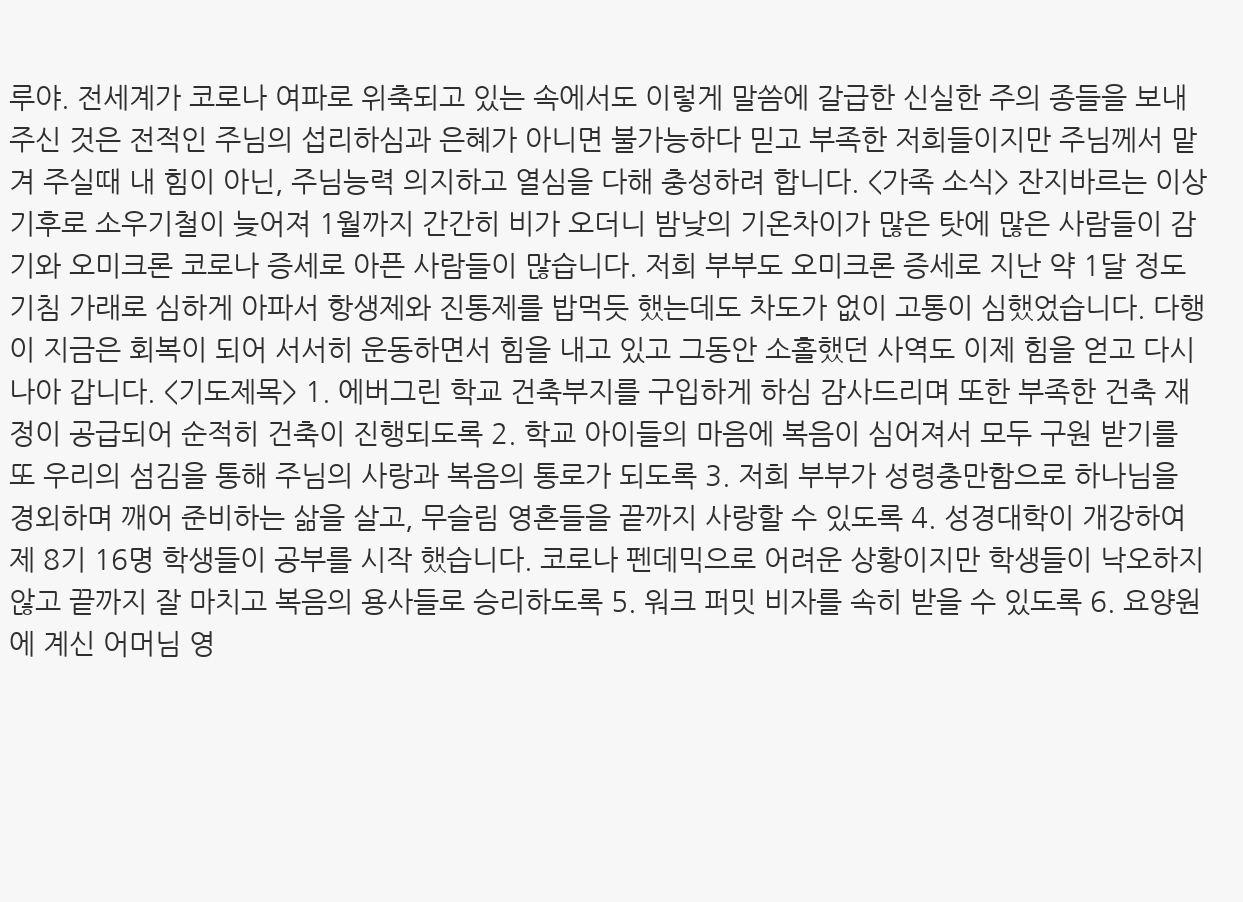루야. 전세계가 코로나 여파로 위축되고 있는 속에서도 이렇게 말씀에 갈급한 신실한 주의 종들을 보내 주신 것은 전적인 주님의 섭리하심과 은혜가 아니면 불가능하다 믿고 부족한 저희들이지만 주님께서 맡겨 주실때 내 힘이 아닌, 주님능력 의지하고 열심을 다해 충성하려 합니다. <가족 소식> 잔지바르는 이상 기후로 소우기철이 늦어져 1월까지 간간히 비가 오더니 밤낮의 기온차이가 많은 탓에 많은 사람들이 감기와 오미크론 코로나 증세로 아픈 사람들이 많습니다. 저희 부부도 오미크론 증세로 지난 약 1달 정도 기침 가래로 심하게 아파서 항생제와 진통제를 밥먹듯 했는데도 차도가 없이 고통이 심했었습니다. 다행이 지금은 회복이 되어 서서히 운동하면서 힘을 내고 있고 그동안 소홀했던 사역도 이제 힘을 얻고 다시 나아 갑니다. <기도제목> 1. 에버그린 학교 건축부지를 구입하게 하심 감사드리며 또한 부족한 건축 재정이 공급되어 순적히 건축이 진행되도록 2. 학교 아이들의 마음에 복음이 심어져서 모두 구원 받기를 또 우리의 섬김을 통해 주님의 사랑과 복음의 통로가 되도록 3. 저희 부부가 성령충만함으로 하나님을 경외하며 깨어 준비하는 삶을 살고, 무슬림 영혼들을 끝까지 사랑할 수 있도록 4. 성경대학이 개강하여 제 8기 16명 학생들이 공부를 시작 했습니다. 코로나 펜데믹으로 어려운 상황이지만 학생들이 낙오하지 않고 끝까지 잘 마치고 복음의 용사들로 승리하도록 5. 워크 퍼밋 비자를 속히 받을 수 있도록 6. 요양원에 계신 어머님 영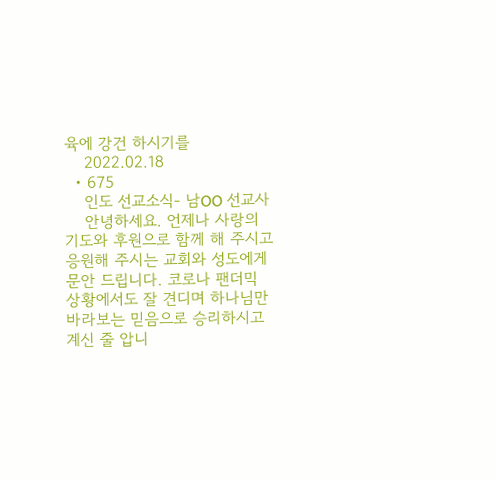육에 강건 하시기를
    2022.02.18
  • 675
    인도 선교소식- 남OO 선교사
    안녕하세요. 언제나 사랑의 기도와 후원으로 함께 해 주시고 응원해 주시는 교회와 성도에게 문안 드립니다. 코로나 팬더믹 상황에서도 잘 견디며 하나님만 바라보는 믿음으로 승리하시고 계신 줄 압니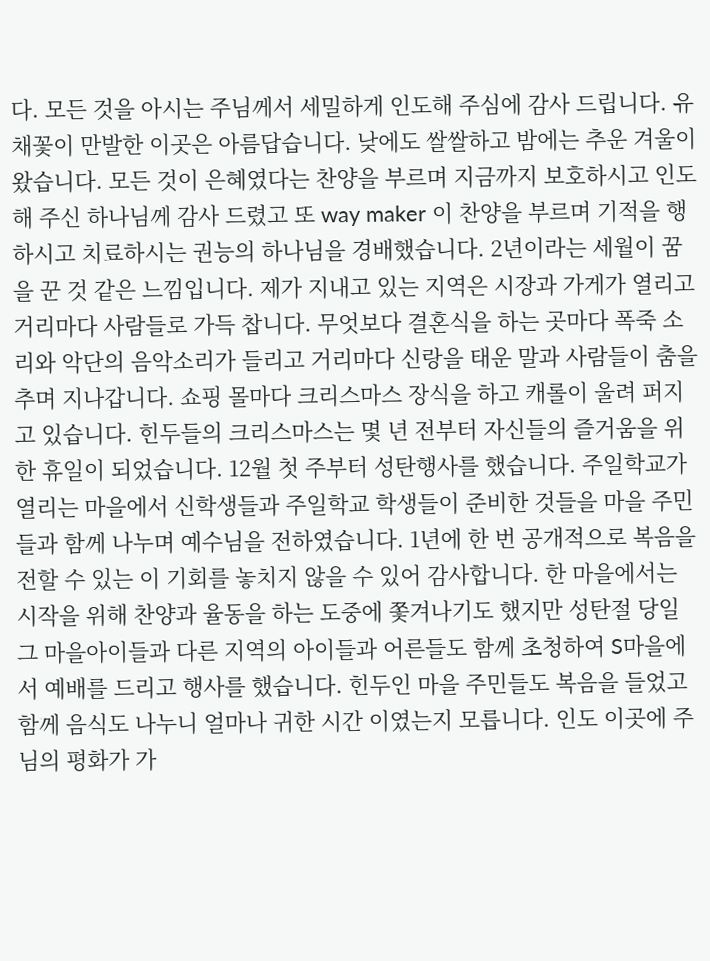다. 모든 것을 아시는 주님께서 세밀하게 인도해 주심에 감사 드립니다. 유채꽃이 만발한 이곳은 아름답습니다. 낮에도 쌀쌀하고 밤에는 추운 겨울이 왔습니다. 모든 것이 은혜였다는 찬양을 부르며 지금까지 보호하시고 인도해 주신 하나님께 감사 드렸고 또 way maker 이 찬양을 부르며 기적을 행하시고 치료하시는 권능의 하나님을 경배했습니다. 2년이라는 세월이 꿈을 꾼 것 같은 느낌입니다. 제가 지내고 있는 지역은 시장과 가게가 열리고 거리마다 사람들로 가득 찹니다. 무엇보다 결혼식을 하는 곳마다 폭죽 소리와 악단의 음악소리가 들리고 거리마다 신랑을 태운 말과 사람들이 춤을 추며 지나갑니다. 쇼핑 몰마다 크리스마스 장식을 하고 캐롤이 울려 퍼지고 있습니다. 힌두들의 크리스마스는 몇 년 전부터 자신들의 즐거움을 위한 휴일이 되었습니다. 12월 첫 주부터 성탄행사를 했습니다. 주일학교가 열리는 마을에서 신학생들과 주일학교 학생들이 준비한 것들을 마을 주민들과 함께 나누며 예수님을 전하였습니다. 1년에 한 번 공개적으로 복음을 전할 수 있는 이 기회를 놓치지 않을 수 있어 감사합니다. 한 마을에서는 시작을 위해 찬양과 율동을 하는 도중에 쫓겨나기도 했지만 성탄절 당일 그 마을아이들과 다른 지역의 아이들과 어른들도 함께 초청하여 S마을에서 예배를 드리고 행사를 했습니다. 힌두인 마을 주민들도 복음을 들었고 함께 음식도 나누니 얼마나 귀한 시간 이였는지 모릅니다. 인도 이곳에 주님의 평화가 가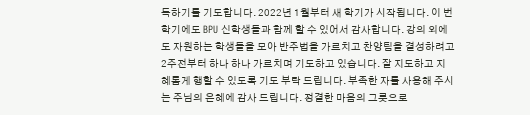득하기를 기도합니다. 2022년 1월부터 새 학기가 시작됩니다. 이 번 학기에도 BPU 신학생들과 함께 할 수 있어서 감사합니다. 강의 외에도 자원하는 학생들을 모아 반주법을 가르치고 찬양팀을 결성하려고 2주전부터 하나 하나 가르치며 기도하고 있습니다. 잘 지도하고 지혜롭게 행할 수 있도록 기도 부탁 드립니다. 부족한 자를 사용해 주시는 주님의 은혜에 감사 드립니다. 정결한 마음의 그릇으로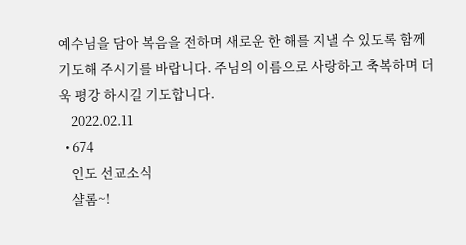예수님을 담아 복음을 전하며 새로운 한 해를 지낼 수 있도록 함께 기도해 주시기를 바랍니다. 주님의 이름으로 사랑하고 축복하며 더욱 평강 하시길 기도합니다.
    2022.02.11
  • 674
    인도 선교소식
    샬롬~!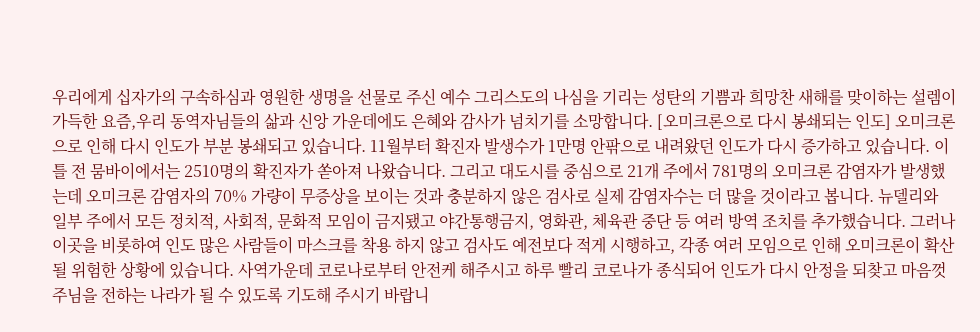우리에게 십자가의 구속하심과 영원한 생명을 선물로 주신 예수 그리스도의 나심을 기리는 성탄의 기쁨과 희망찬 새해를 맞이하는 설렘이 가득한 요즘,우리 동역자님들의 삶과 신앙 가운데에도 은혜와 감사가 넘치기를 소망합니다. [오미크론으로 다시 봉쇄되는 인도] 오미크론으로 인해 다시 인도가 부분 봉쇄되고 있습니다. 11월부터 확진자 발생수가 1만명 안팎으로 내려왔던 인도가 다시 증가하고 있습니다. 이틀 전 뭄바이에서는 2510명의 확진자가 쏟아져 나왔습니다. 그리고 대도시를 중심으로 21개 주에서 781명의 오미크론 감염자가 발생했는데 오미크론 감염자의 70% 가량이 무증상을 보이는 것과 충분하지 않은 검사로 실제 감염자수는 더 많을 것이라고 봅니다. 뉴델리와 일부 주에서 모든 정치적, 사회적, 문화적 모임이 금지됐고 야간통행금지, 영화관, 체육관 중단 등 여러 방역 조치를 추가했습니다. 그러나 이곳을 비롯하여 인도 많은 사람들이 마스크를 착용 하지 않고 검사도 예전보다 적게 시행하고, 각종 여러 모임으로 인해 오미크론이 확산될 위험한 상황에 있습니다. 사역가운데 코로나로부터 안전케 해주시고 하루 빨리 코로나가 종식되어 인도가 다시 안정을 되찾고 마음껏 주님을 전하는 나라가 될 수 있도록 기도해 주시기 바랍니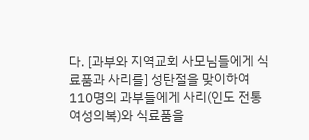다. [과부와 지역교회 사모님들에게 식료품과 사리를] 성탄절을 맞이하여 110명의 과부들에게 사리(인도 전통 여성의복)와 식료품을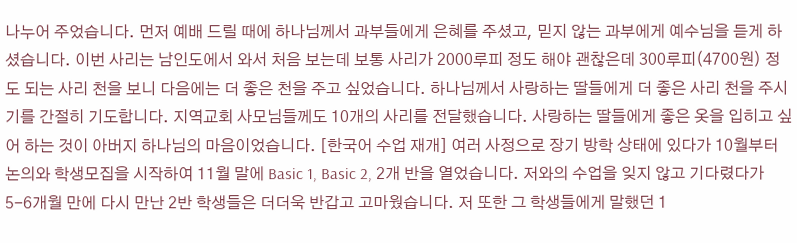나누어 주었습니다. 먼저 예배 드릴 때에 하나님께서 과부들에게 은혜를 주셨고, 믿지 않는 과부에게 예수님을 듣게 하셨습니다. 이번 사리는 남인도에서 와서 처음 보는데 보통 사리가 2000루피 정도 해야 괜찮은데 300루피(4700원) 정도 되는 사리 천을 보니 다음에는 더 좋은 천을 주고 싶었습니다. 하나님께서 사랑하는 딸들에게 더 좋은 사리 천을 주시기를 간절히 기도합니다. 지역교회 사모님들께도 10개의 사리를 전달했습니다. 사랑하는 딸들에게 좋은 옷을 입히고 싶어 하는 것이 아버지 하나님의 마음이었습니다. [한국어 수업 재개] 여러 사정으로 장기 방학 상태에 있다가 10월부터 논의와 학생모집을 시작하여 11월 말에 Basic 1, Basic 2, 2개 반을 열었습니다. 저와의 수업을 잊지 않고 기다렸다가 5-6개월 만에 다시 만난 2반 학생들은 더더욱 반갑고 고마웠습니다. 저 또한 그 학생들에게 말했던 1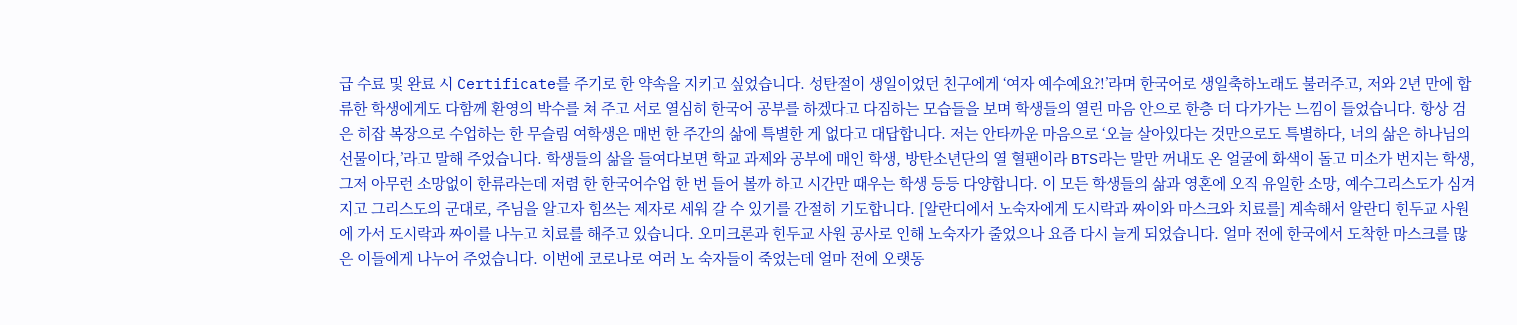급 수료 및 완료 시 Certificate를 주기로 한 약속을 지키고 싶었습니다. 성탄절이 생일이었던 친구에게 ‘여자 예수예요?!’라며 한국어로 생일축하노래도 불러주고, 저와 2년 만에 합류한 학생에게도 다함께 환영의 박수를 쳐 주고 서로 열심히 한국어 공부를 하겠다고 다짐하는 모습들을 보며 학생들의 열린 마음 안으로 한층 더 다가가는 느낌이 들었습니다. 항상 검은 히잡 복장으로 수업하는 한 무슬림 여학생은 매번 한 주간의 삶에 특별한 게 없다고 대답합니다. 저는 안타까운 마음으로 ‘오늘 살아있다는 것만으로도 특별하다, 너의 삶은 하나님의 선물이다,’라고 말해 주었습니다. 학생들의 삶을 들여다보면 학교 과제와 공부에 매인 학생, 방탄소년단의 열 혈팬이라 BTS라는 말만 꺼내도 온 얼굴에 화색이 돌고 미소가 번지는 학생, 그저 아무런 소망없이 한류라는데 저렴 한 한국어수업 한 번 들어 볼까 하고 시간만 때우는 학생 등등 다양합니다. 이 모든 학생들의 삶과 영혼에 오직 유일한 소망, 예수그리스도가 심겨지고 그리스도의 군대로, 주님을 알고자 힘쓰는 제자로 세워 갈 수 있기를 간절히 기도합니다. [알란디에서 노숙자에게 도시락과 짜이와 마스크와 치료를] 계속해서 알란디 힌두교 사원에 가서 도시락과 짜이를 나누고 치료를 해주고 있습니다. 오미크론과 힌두교 사원 공사로 인해 노숙자가 줄었으나 요즘 다시 늘게 되었습니다. 얼마 전에 한국에서 도착한 마스크를 많은 이들에게 나누어 주었습니다. 이번에 코로나로 여러 노 숙자들이 죽었는데 얼마 전에 오랫동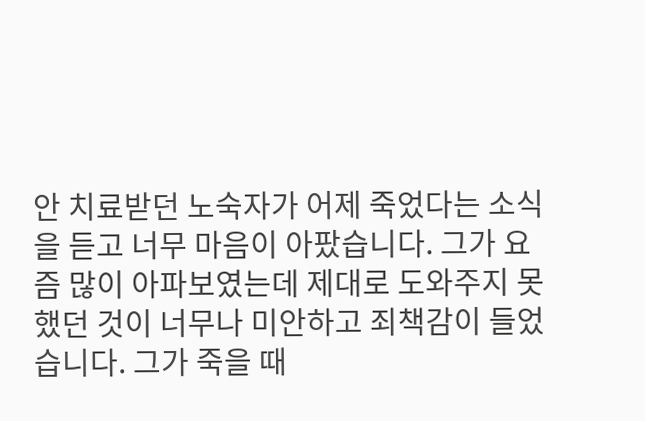안 치료받던 노숙자가 어제 죽었다는 소식을 듣고 너무 마음이 아팠습니다. 그가 요즘 많이 아파보였는데 제대로 도와주지 못했던 것이 너무나 미안하고 죄책감이 들었습니다. 그가 죽을 때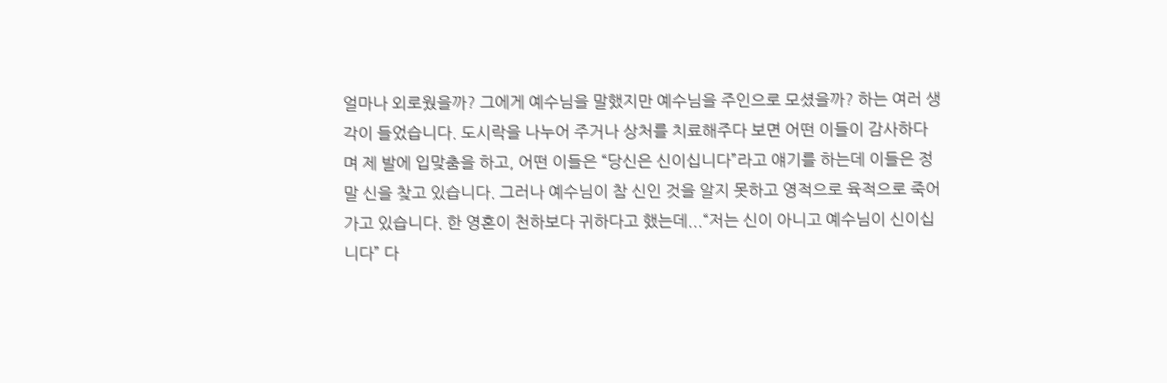얼마나 외로웠을까? 그에게 예수님을 말했지만 예수님을 주인으로 모셨을까? 하는 여러 생각이 들었습니다. 도시락을 나누어 주거나 상처를 치료해주다 보면 어떤 이들이 감사하다며 제 발에 입맞춤을 하고, 어떤 이들은 “당신은 신이십니다”라고 얘기를 하는데 이들은 정말 신을 찾고 있습니다. 그러나 예수님이 참 신인 것을 알지 못하고 영적으로 육적으로 죽어가고 있습니다. 한 영혼이 천하보다 귀하다고 했는데...“저는 신이 아니고 예수님이 신이십니다” 다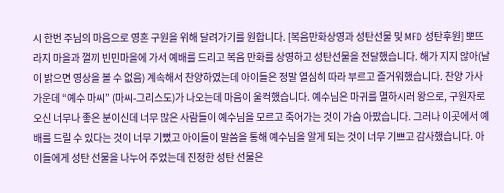시 한번 주님의 마음으로 영혼 구원을 위해 달려가기를 원합니다. [복음만화상영과 성탄선물 및 MFD 성탄후원] 뽀뜨라지 마을과 껄끼 빈민마을에 가서 예배를 드리고 복음 만화를 상영하고 성탄선물을 전달했습니다. 해가 지지 않아(날이 밝으면 영상을 볼 수 없음) 계속해서 찬양하였는데 아이들은 정말 열심히 따라 부르고 즐거워했습니다. 찬양 가사 가운데 “예수 마씨” (마씨-그리스도)가 나오는데 마음이 울컥했습니다. 예수님은 마귀를 멸하시러 왕으로, 구원자로 오신 너무나 좋은 분이신데 너무 많은 사람들이 예수님을 모르고 죽어가는 것이 가슴 아팠습니다. 그러나 이곳에서 예배를 드릴 수 있다는 것이 너무 기뻤고 아이들이 말씀을 통해 예수님을 알게 되는 것이 너무 기쁘고 감사했습니다. 아이들에게 성탄 선물을 나누어 주었는데 진정한 성탄 선물은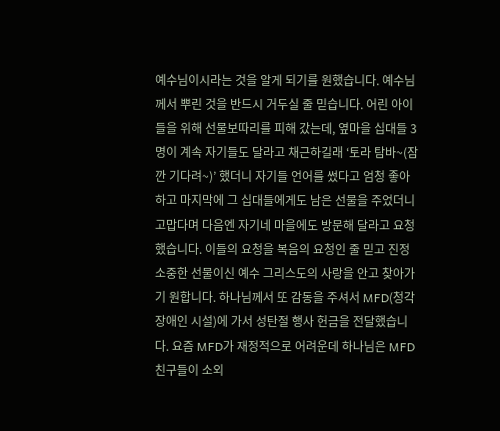예수님이시라는 것을 알게 되기를 원했습니다. 예수님께서 뿌린 것을 반드시 거두실 줄 믿습니다. 어린 아이들을 위해 선물보따리를 피해 갔는데, 옆마을 십대들 3명이 계속 자기들도 달라고 채근하길래 ‘토라 탐바~(잠깐 기다려~)’ 했더니 자기들 언어를 썼다고 엄청 좋아하고 마지막에 그 십대들에게도 남은 선물을 주었더니 고맙다며 다음엔 자기네 마을에도 방문해 달라고 요청했습니다. 이들의 요청을 복음의 요청인 줄 믿고 진정 소중한 선물이신 예수 그리스도의 사랑을 안고 찾아가기 원합니다. 하나님께서 또 감동을 주셔서 MFD(청각장애인 시설)에 가서 성탄절 행사 헌금을 전달했습니다. 요즘 MFD가 재정적으로 어려운데 하나님은 MFD 친구들이 소외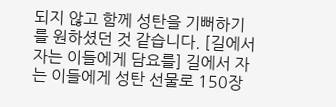되지 않고 함께 성탄을 기뻐하기를 원하셨던 것 같습니다. [길에서 자는 이들에게 담요를] 길에서 자는 이들에게 성탄 선물로 150장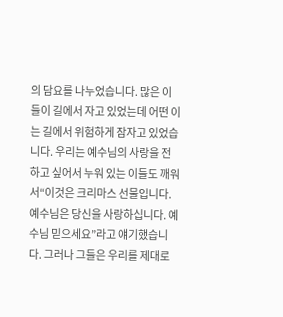의 담요를 나누었습니다. 많은 이들이 길에서 자고 있었는데 어떤 이는 길에서 위험하게 잠자고 있었습니다. 우리는 예수님의 사랑을 전하고 싶어서 누워 있는 이들도 깨워서“이것은 크리마스 선물입니다. 예수님은 당신을 사랑하십니다. 예수님 믿으세요”라고 얘기했습니다. 그러나 그들은 우리를 제대로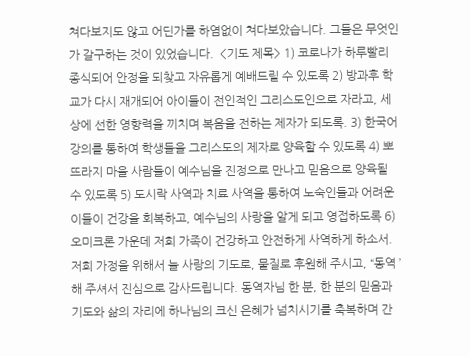쳐다보지도 않고 어딘가를 하염없이 쳐다보았습니다. 그들은 무엇인가 갈구하는 것이 있었습니다.  <기도 제목> 1) 코로나가 하루빨리 종식되어 안정을 되찾고 자유롭게 예배드릴 수 있도록 2) 방과후 학교가 다시 재개되어 아이들이 전인적인 그리스도인으로 자라고, 세상에 선한 영향력을 끼치며 복음을 전하는 제자가 되도록. 3) 한국어 강의를 통하여 학생들을 그리스도의 제자로 양육할 수 있도록 4) 뽀뜨라지 마을 사람들이 예수님을 진정으로 만나고 믿음으로 양육될 수 있도록 5) 도시락 사역과 치료 사역을 통하여 노숙인들과 어려운 이들이 건강을 회복하고, 예수님의 사랑을 알게 되고 영접하도록 6) 오미크론 가운데 저희 가족이 건강하고 안전하게 사역하게 하소서. 저희 가정을 위해서 늘 사랑의 기도로, 물질로 후원해 주시고, “동역 ’해 주셔서 진심으로 감사드립니다. 동역자님 한 분, 한 분의 믿음과 기도와 삶의 자리에 하나님의 크신 은혜가 넘치시기를 축복하며 간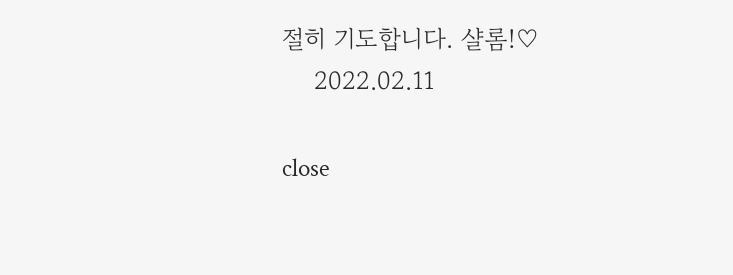절히 기도합니다. 샬롬!♡
    2022.02.11

close